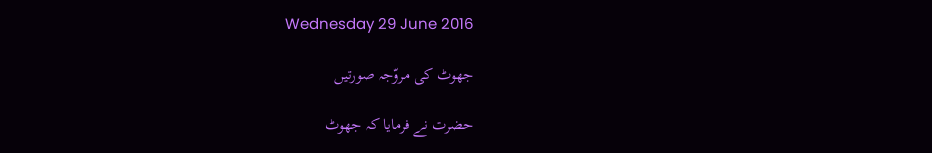Wednesday 29 June 2016

جھوٹ کی مروّجہ صورتیں

حضرت نے فرمایا کہ جھوٹ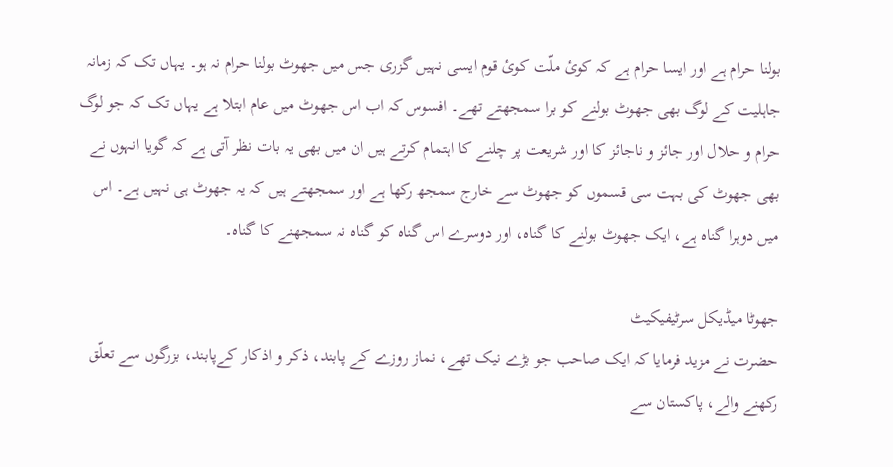بولنا حرام ہے اور ایسا حرام ہے کہ کوئ ملّت کوئ قوم ایسی نہیں گزری جس میں جھوٹ بولنا حرام نہ ہو۔ یہاں تک کہ زمانہ جاہلیت کے لوگ بھی جھوٹ بولنے کو برا سمجھتے تھے۔ افسوس کہ اب اس جھوٹ میں عام ابتلا ہے یہاں تک کہ جو لوگ حرام و حلال اور جائز و ناجائز کا اور شریعت پر چلنے کا اہتمام کرتے ہیں ان میں بھی یہ بات نظر آتی ہے کہ گویا انہوں نے بھی جھوٹ کی بہت سی قسموں کو جھوٹ سے خارج سمجھ رکھا ہے اور سمجھتے ہیں کہ یہ جھوٹ ہی نہیں ہے۔ اس میں دوہرا گناہ ہے، ایک جھوٹ بولنے کا گناہ، اور دوسرے اس گناہ کو گناہ نہ سمجھنے کا گناہ۔

جھوٹا میڈیکل سرٹیفیکیٹ
حضرت نے مزید فرمایا کہ ایک صاحب جو بڑے نیک تھے، نماز روزے کے پابند، ذکر و اذکار کےپابند، بزرگوں سے تعلّق رکھنے والے، پاکستان سے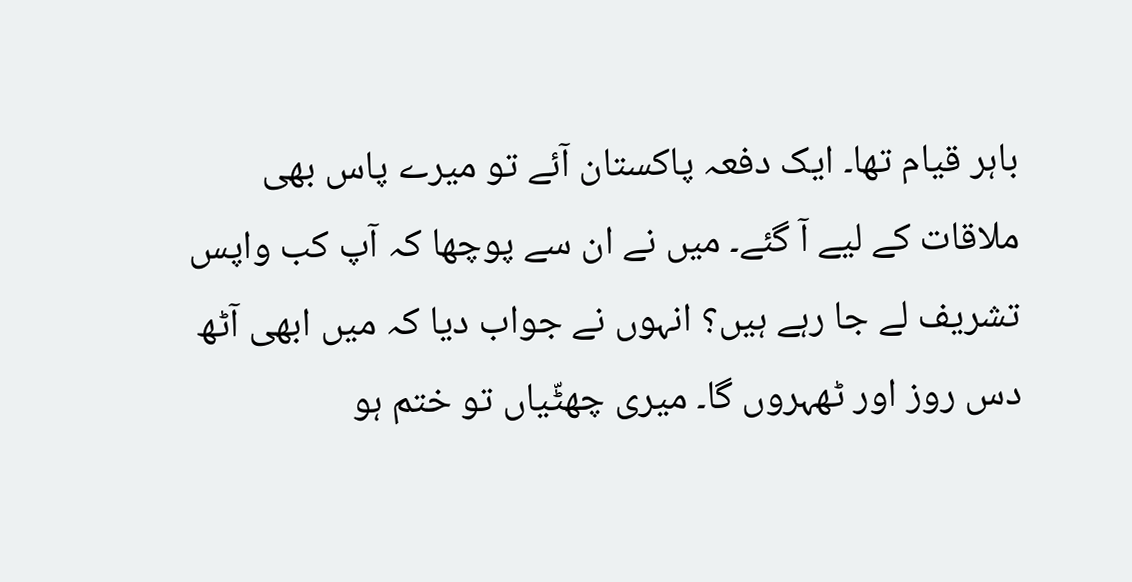باہر قیام تھا۔ ایک دفعہ پاکستان آئے تو میرے پاس بھی ملاقات کے لیے آ گئے۔ میں نے ان سے پوچھا کہ آپ کب واپس تشریف لے جا رہے ہیں؟ انہوں نے جواب دیا کہ میں ابھی آٹھ دس روز اور ٹھہروں گا۔ میری چھٹّیاں تو ختم ہو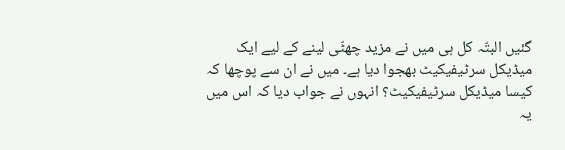گئیں البتّہ کل ہی میں نے مزید چھٹّی لینے کے لیے ایک میڈیکل سرٹیفیکیٹ بھجوا دیا ہے۔ میں نے ان سے پوچھا کہ کیسا میڈیکل سرٹیفیکیٹ؟ انہوں نے جواب دیا کہ اس میں یہ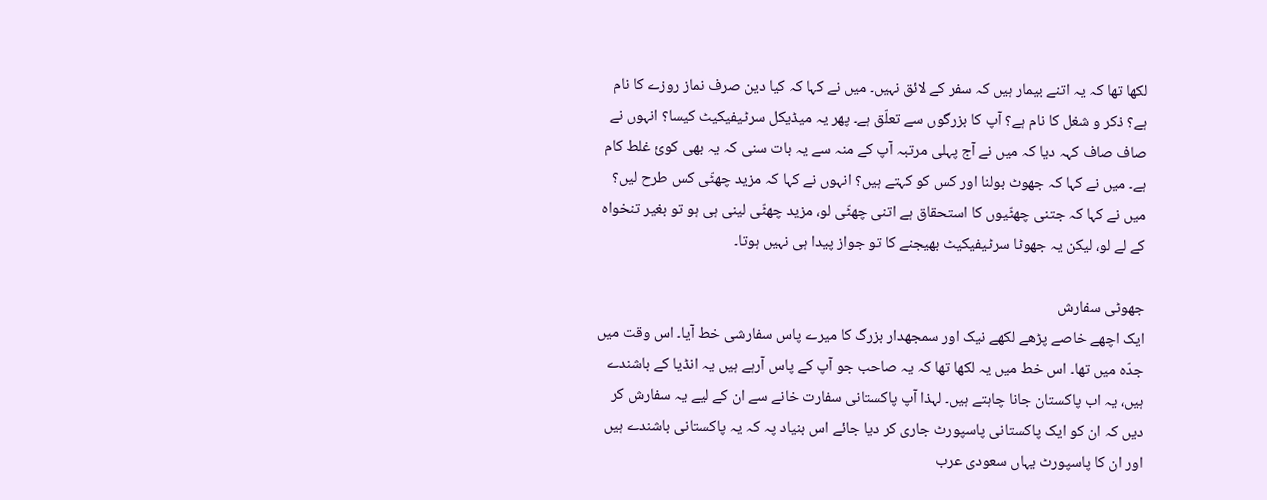لکھا تھا کہ یہ اتنے بیمار ہیں کہ سفر کے لائق نہیں۔ میں نے کہا کہ کیا دین صرف نماز روزے کا نام ہے؟ ذکر و شغل کا نام ہے؟ آپ کا بزرگوں سے تعلّق ہے۔ پھر یہ میڈیکل سرٹیفیکیٹ کیسا؟ انہوں نے صاف صاف کہہ دیا کہ میں نے آج پہلی مرتبہ آپ کے منہ سے یہ بات سنی کہ یہ بھی کوئ غلط کام ہے۔ میں نے کہا کہ جھوٹ بولنا اور کس کو کہتے ہیں؟ انہوں نے کہا کہ مزید چھٹّی کس طرح لیں؟ میں نے کہا کہ جتنی چھٹّیوں کا استحقاق ہے اتنی چھٹّی لو، مزید چھٹّی لینی ہی ہو تو بغیر تنخواہ کے لے لو، لیکن یہ جھوٹا سرٹیفیکیٹ بھیجنے کا تو جواز پیدا ہی نہیں ہوتا۔

جھوٹی سفارش
ایک اچھے خاصے پڑھے لکھے نیک اور سمجھدار بزرگ کا میرے پاس سفارشی خط آیا۔ اس وقت میں جدّہ میں تھا۔ اس خط میں یہ لکھا تھا کہ یہ صاحب جو آپ کے پاس آرہے ہیں یہ انڈیا کے باشندے ہیں، یہ اب پاکستان جانا چاہتے ہیں۔ لہذا آپ پاکستانی سفارت خانے سے ان کے لیے یہ سفارش کر دیں کہ ان کو ایک پاکستانی پاسپورٹ جاری کر دیا جائے اس بنیاد پہ کہ یہ پاکستانی باشندے ہیں اور ان کا پاسپورٹ یہاں سعودی عرب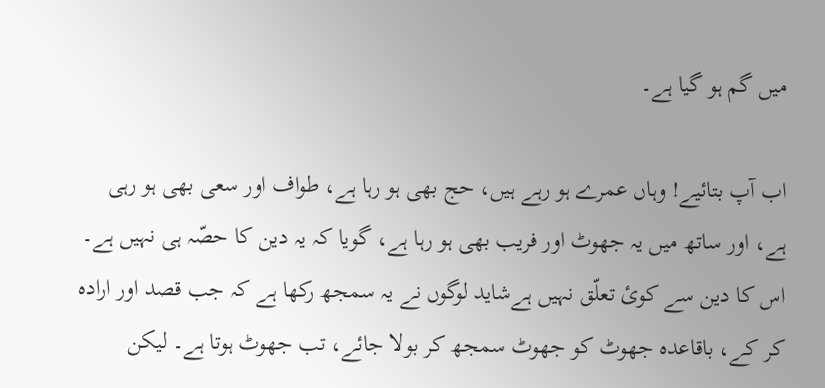میں گم ہو گیا ہے۔

اب آپ بتائیے! وہاں عمرے ہو رہے ہیں، حج بھی ہو رہا ہے، طواف اور سعی بھی ہو رہی ہے، اور ساتھ میں یہ جھوٹ اور فریب بھی ہو رہا ہے، گویا کہ یہ دین کا حصّہ ہی نہیں ہے۔ اس کا دین سے کوئ تعلّق نہیں ہےشاید لوگوں نے یہ سمجھ رکھا ہے کہ جب قصد اور ارادہ کر کے، باقاعدہ جھوٹ کو جھوٹ سمجھ کر بولا جائے، تب جھوٹ ہوتا ہے۔ لیکن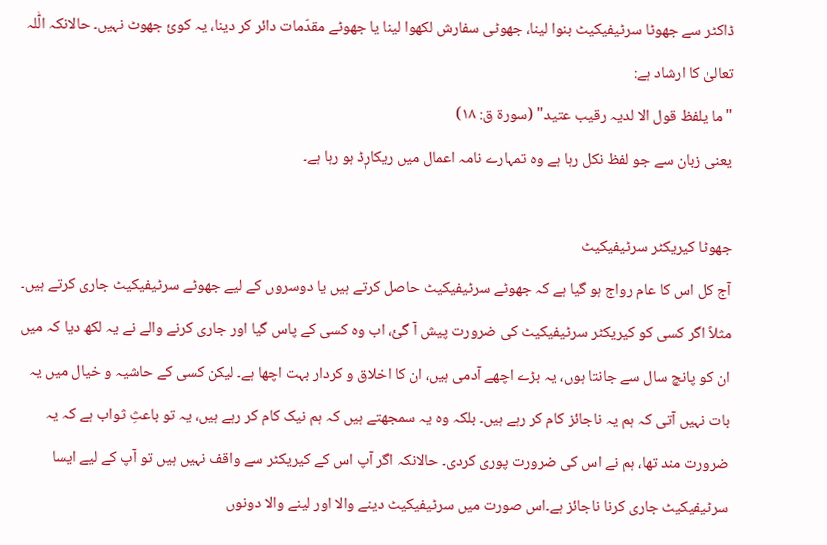ڈاکٹر سے جھوٹا سرٹیفیکیٹ بنوا لینا، جھوٹی سفارش لکھوا لینا یا جھوٹے مقدّمات دائر کر دینا، یہ کوئ جھوٹ نہیں۔ حالانکہ الّٰلہ تعالیٰ کا ارشاد ہے:
"ما یلفظ قول الا لدیہ رقیب عتید" (سورة ق: ۱۸)
یعنی زبان سے جو لفظ نکل رہا ہے وہ تمہارے نامہ اعمال میں ریکارٖڈ ہو رہا ہے۔

جھوٹا کیریکٹر سرٹیفیکیٹ
آج کل اس کا عام رواج ہو گیا ہے کہ جھوٹے سرٹیفیکیٹ حاصل کرتے ہیں یا دوسروں کے لیے جھوٹے سرٹیفیکیٹ جاری کرتے ہیں۔ مثلاً اگر کسی کو کیریکٹر سرٹیفیکیٹ کی ضرورت پیش آ گئ، اب وہ کسی کے پاس گیا اور جاری کرنے والے نے یہ لکھ دیا کہ میں ان کو پانچ سال سے جانتا ہوں، یہ بڑے اچھے آدمی ہیں، ان کا اخلاق و کردار بہت اچھا ہے۔ لیکن کسی کے حاشیہ و خیال میں یہ بات نہیں آتی کہ ہم یہ ناجائز کام کر رہے ہیں۔ بلکہ وہ یہ سمجھتے ہیں کہ ہم نیک کام کر رہے ہیں، یہ تو باعثِ ثواب ہے کہ یہ ضرورت مند تھا، ہم نے اس کی ضرورت پوری کردی۔ حالانکہ اگر آپ اس کے کیریکٹر سے واقف نہیں ہیں تو آپ کے لیے ایسا سرٹیفیکیٹ جاری کرنا ناجائز ہے۔اس صورت میں سرٹیفیکیٹ دینے والا اور لینے والا دونوں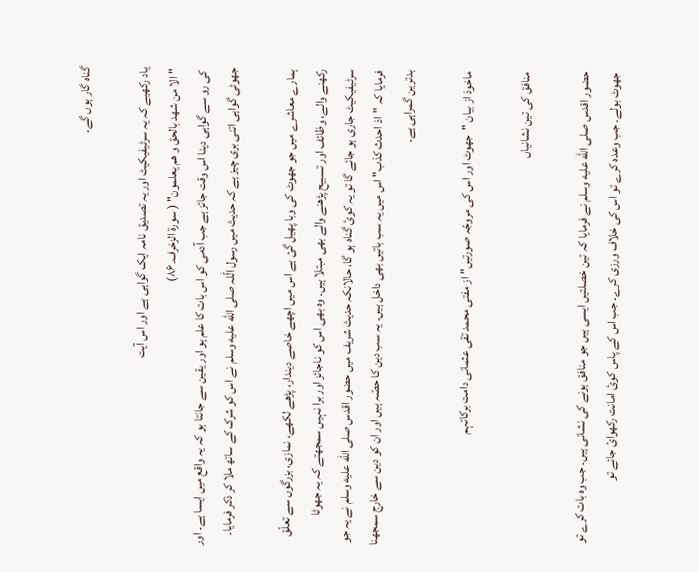گناہ گار ہوں گے۔

یاد رکھیے کہ یہ سرٹیفیکیٹ اور یہ تصدیق نامہ ایک گواہی ہے اور اس آیت
"الا من شھد بالحق و ھم یعلمون" ( سورة الزخرف۔۸۶)
 کی رو سے گواہی دینا اس وقت جائز ہے جب آدمی کو اس بات کا علم ہو اور یقین سے جانتا ہو کہ یہ واقع میں ایسا ہے۔ اور جھوٹی گواہی اتنی بری چیز ہے کہ حدیث میں رسول الّٰلہ صلى الله عليه وسلم نے اس کو شرک کے ساتھ ملا کر ذکر فرمایا۔

ہمارے معاشرے میں جو جھوٹ کی وبا پھیل گئ ہے اس میں اچھے خاصے دیندار، پڑھے لکھے، نمازی، بزرگوں سے تعلّق رکھنے والے، وظائف اور تسبیح پڑھنے والے بھی مبتلا ہیں۔ وہ بھی اس کو ناجائز اور برا نہیں سمجھتے کہ یہ جھوٹا سرٹیفیکیٹ جاری ہو جائے گا تو یہ کوئ گناہ ہو گا، حالانکہ حدیث شریف میں حضور اقدس صلى الله عليه وسلم نے یہ جو فرمایا کہ "اذ احدث کذب" اس میں یہ سب باتیں بھی داخل ہیں۔ یہ سب دین کا حصّہ ہیں اور ان کو دین سے خارج سمجھنا بدترین گمراہی ہے۔

ماخوذ از بیان "جھوٹ اور اس کی مروجّہ صورتیں" از مفتی محمد تقی عثمانی دامت برکاتہم

منافق کی تین نشانیاں

حضور اقدس صلى الله عليه وسلم نے فرمایا کہ تین خصلتیں ایسی ہیں جو منافق ہونے کی نشانی ہیں۔ جب وہ بات کرے تو جھوٹ بولے۔ جب وعدہ کرے تو اس کی خلاف ورزی کرے۔ جب اس کے پاس کوئ امانت رکھوائ جائے تو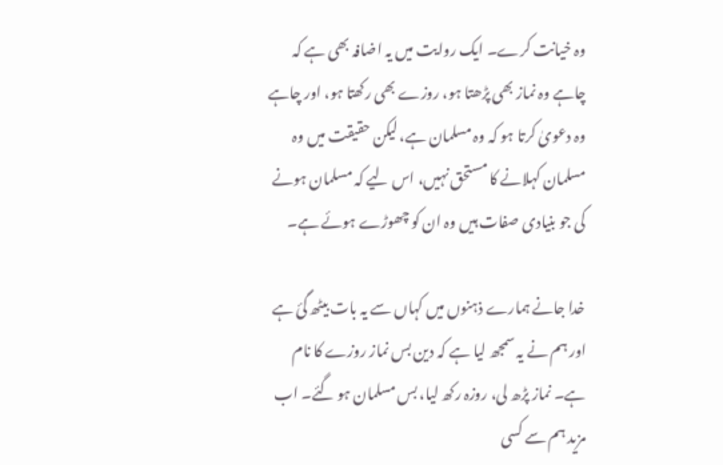وہ خیانت کرے۔ ایک روایت میں یہ اضافہ بھی ہے کہ چاہے وہ نماز بھی پڑھتا ہو، روزے بھی رکھتا ہو، اور چاہے وہ دعویٰ کرتا ہو کہ وہ مسلمان ہے، لیکن حقیقت میں وہ مسلمان کہلانے کا مستحق نہیں، اس لیے کہ مسلمان ہونے کی جو بنیادی صفات ہیں وہ ان کو چھوڑے ہوئے ہے۔

خدا جانے ہمارے ذہنوں میں کہاں سے یہ بات بیٹھ گئ ہے اور ہم نے یہ سمجھ لیا ہے کہ دین بس نماز روزے کا نام ہے۔ نماز پڑھ لی، روزہ رکھ لیا، بس مسلمان ہو گئے۔ اب مزید ہم سے کسی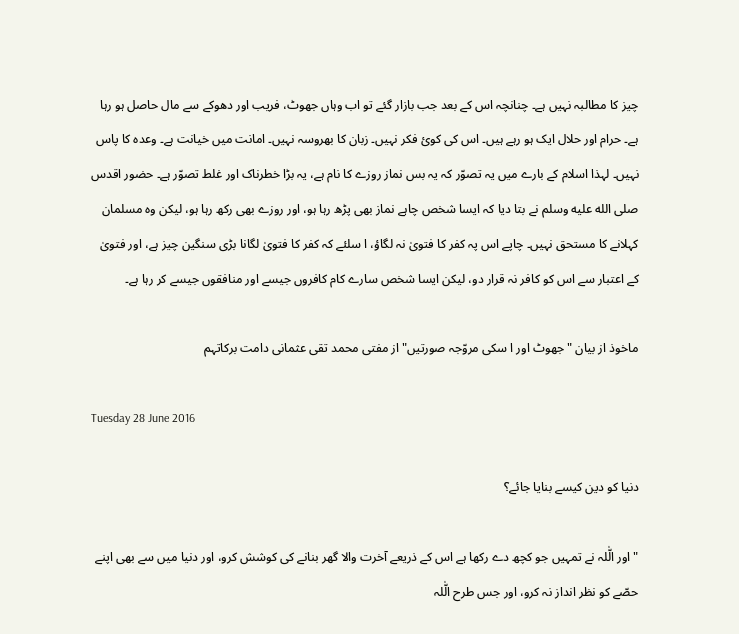چیز کا مطالبہ نہیں ہے۔ چنانچہ اس کے بعد جب بازار گئے تو اب وہاں جھوٹ، فریب اور دھوکے سے مال حاصل ہو رہا ہے۔ حرام اور حلال ایک ہو رہے ہیں۔ اس کی کوئ فکر نہیں۔ زبان کا بھروسہ نہیں۔ امانت میں خیانت ہے۔ وعدہ کا پاس نہیں۔ لہذا اسلام کے بارے میں یہ تصوّر کہ یہ بس نماز روزے کا نام ہے، یہ بڑا خطرناک اور غلط تصوّر ہے۔ حضور اقدس صلى الله عليه وسلم نے بتا دیا کہ ایسا شخص چاہے نماز بھی پڑھ رہا ہو، اور روزے بھی رکھ رہا ہو، لیکن وہ مسلمان کہلانے کا مستحق نہیں۔ چاپے اس پہ کفر کا فتویٰ نہ لگاؤ، ا سلئے کہ کفر کا فتویٰ لگانا بڑی سنگین چیز ہے، اور فتویٰ کے اعتبار سے اس کو کافر نہ قرار دو، لیکن ایسا شخص سارے کام کافروں جیسے اور منافقوں جیسے کر رہا ہے۔

ماخوذ از بیان "جھوٹ اور ا سکی مروّجہ صورتیں" از مفتی محمد تقی عثمانی دامت برکاتہم

Tuesday 28 June 2016

دنیا کو دین کیسے بنایا جائے؟

"اور الّٰلہ نے تمہیں جو کچھ دے رکھا ہے اس کے ذریعے آخرت والا گھر بنانے کی کوشش کرو، اور دنیا میں سے بھی اپنے حصّے کو نظر انداز نہ کرو، اور جس طرح الّٰلہ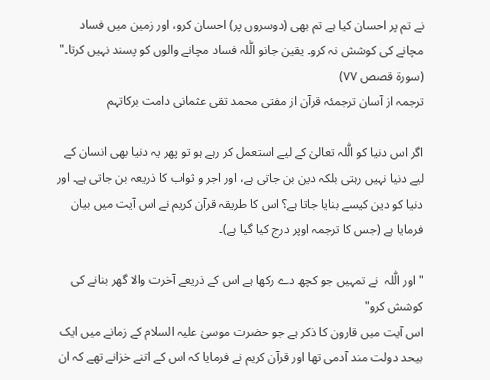نے تم پر احسان کیا ہے تم بھی (دوسروں پر) احسان کرو، اور زمین میں فساد مچانے کی کوشش نہ کرو۔ یقین جانو الّٰلہ فساد مچانے والوں کو پسند نہیں کرتا۔" (سورة قصص ۷۷)
ترجمہ از آسان ترجمئہ قرآن از مفتی محمد تقی عثمانی دامت برکاتہم

اگر اس دنیا کو الّٰلہ تعالیٰ کے لیے استعمل کر رہے ہو تو پھر یہ دنیا بھی انسان کے لیے دنیا نہیں رہتی بلکہ دین بن جاتی ہے، اور اجر و ثواب کا ذریعہ بن جاتی ہے۔ اور دنیا کو دین کیسے بنایا جاتا ہے؟ اس کا طریقہ قرآن کریم نے اس آیت میں بیان فرمایا ہے (جس کا ترجمہ اوپر درج کیا گیا ہے)۔

"اور الّٰلہ  نے تمہیں جو کچھ دے رکھا ہے اس کے ذریعے آخرت والا گھر بنانے کی کوشش کرو"
اس آیت میں قارون کا ذکر ہے جو حضرت موسیٰ علیہ السلام کے زمانے میں ایک بیحد دولت مند آدمی تھا اور قرآن کریم نے فرمایا کہ اس کے اتنے خزانے تھے کہ ان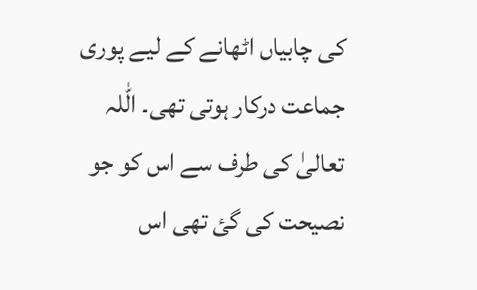کی چابیاں اٹھانے کے لیے پوری جماعت درکار ہوتی تھی۔ الّٰلہ تعالیٰ کی طرف سے اس کو جو نصیحت کی گئ تھی اس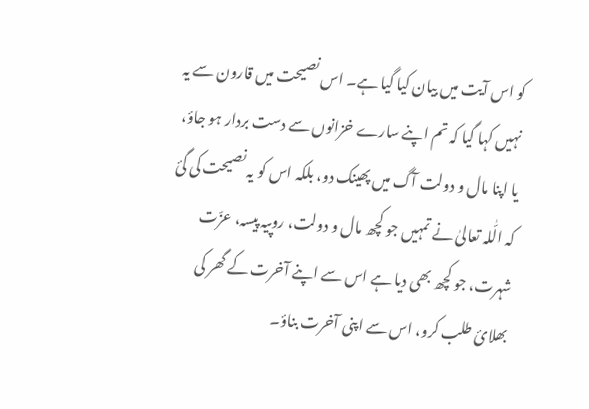کو اس آیت میں بیان کیا گیا ہے۔ اس نصیحت میں قارون سے یہ نہیں کہا گیا کہ تم اپنے سارے خزانوں سے دست بردار ہو جاؤ، یا اپنا مال و دولت آگ میں پھینک دو، بلکہ اس کو یہ نصیحت کی گئ کہ الّٰلہ تعالیٰ نے تمہیں جو کچھ مال و دولت، روپیہ پیسہ، عزّت شہرت، جو کچھ بھی دیا ہے اس سے اپنے آخرت کے گھر کی بھلائ طلب کرو، اس سے اپنی آخرت بناؤ۔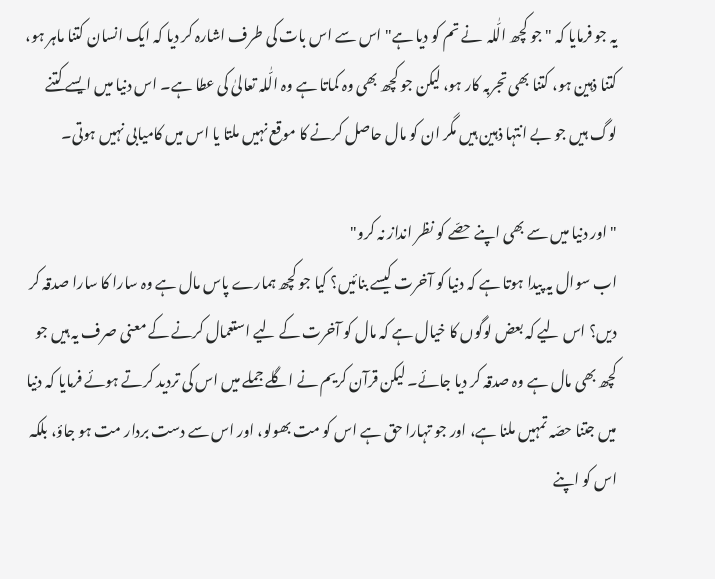یہ جو فرمایا کہ "جو کچھ الّٰلہ  نے تم کو دیا ہے" اس سے اس بات کی طرف اشارہ کر دیا کہ ایک انسان کتنا ماہر ہو، کتنا ذہین ہو، کتنا بھی تجربہ کار ہو، لیکن جو کچھ بھی وہ کماتا ہے وہ الّٰلہ تعالیٰ کی عطا ہے۔ اس دنیا میں ایسے کتنے لوگ ہیں جو بے انتہا ذہین ہیں مگر ان کو مال حاصل کرنے کا موقع نہیں ملتا یا اس میں کامیابی نہیں ہوتی۔

"اور دنیا میں سے بھی اپنے حصّے کو نظر انداز نہ کرو"
اب سوال یہ پیدا ہوتا ہے کہ دنیا کو آخرت کیسے بنائیں؟ کیا جو کچھ ہمارے پاس مال ہے وہ سارا کا سارا صدقہ کر دیں؟ اس لیے کہ بعض لوگوں کا خیال ہے کہ مال کو آخرت کے لیے استعمال کرنے کے معنی صرف یہ ہیں جو کچھ بھی مال ہے وہ صدقہ کر دیا جائے۔ لیکن قرآن کریم نے اگلے جملے میں اس کی تردید کرتے ہوئے فرمایا کہ دنیا میں جتنا حصّہ تمہیں ملنا ہے، اور جو تہارا حق ہے اس کو مت بھولو، اور اس سے دست بردار مت ہو جاؤ، بلکہ اس کو اپنے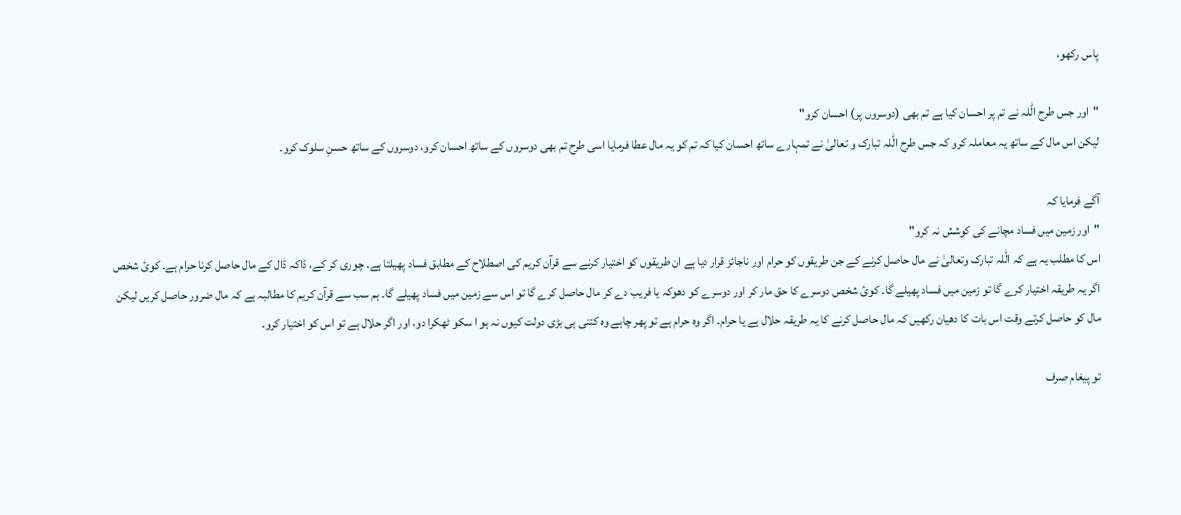پاس رکھو،

"اور جس طرح الّٰلہ نے تم پر احسان کیا ہے تم بھی (دوسروں پر) احسان کرو"
لیکن اس مال کے ساتھ یہ معاملہ کرو کہ جس طرح الّٰلہ تبارک و تعالیٰ نے تمہارے ساتھ احسان کیا کہ تم کو یہ مال عطا فرمایا اسی طرح تم بھی دوسروں کے ساتھ احسان کرو، دوسروں کے ساتھ حسنِ سلوک کرو۔

آگے فرمایا کہ
"اور زمین میں فساد مچانے کی کوشش نہ کرو"
اس کا مطلب یہ ہے کہ الّٰلہ تبارک وتعالیٰ نے مال حاصل کرنے کے جن طریقوں کو حرام اور ناجائز قرار دیا ہے ان طریقوں کو اختیار کرنے سے قرآن کریم کی اصطلاح کے مطابق فساد پھیلتا ہے۔ چوری کر کے، ڈاکہ ڈال کے مال حاصل کرنا حرام ہے۔ کوئ شخص اگر یہ طریقہ اختیار کرے گا تو زمین میں فساد پھیلے گا۔ کوئ شخص دوسرے کا حق مار کر اور دوسرے کو دھوکہ یا فریب دے کر مال حاصل کرے گا تو اس سے زمین میں فساد پھیلے گا۔ ہم سب سے قرآن کریم کا مطالبہ ہے کہ مال ضرور حاصل کریں لیکن مال کو حاصل کرتے وقت اس بات کا دھیان رکھیں کہ مال حاصل کرنے کا یہ طریقہ حلال ہے یا حرام۔ اگر وہ حرام ہے تو پھر چاہے وہ کتنی ہی بڑی دولت کیوں نہ ہو ا سکو ٹھکرا دو، اور اگر حلال ہے تو اس کو اختیار کرو۔

تو پیغام صرف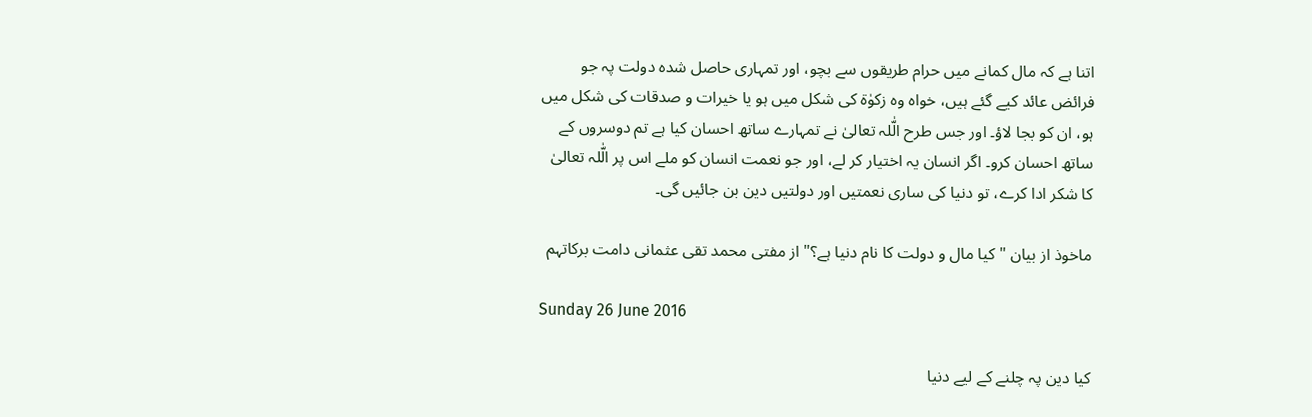اتنا ہے کہ مال کمانے میں حرام طریقوں سے بچو، اور تمہاری حاصل شدہ دولت پہ جو فرائض عائد کیے گئے ہیں، خواہ وہ زکوٰة کی شکل میں ہو یا خیرات و صدقات کی شکل میں ہو، ان کو بجا لاؤ۔ اور جس طرح الّٰلہ تعالیٰ نے تمہارے ساتھ احسان کیا ہے تم دوسروں کے ساتھ احسان کرو۔ اگر انسان یہ اختیار کر لے، اور جو نعمت انسان کو ملے اس پر الّٰلہ تعالیٰ کا شکر ادا کرے، تو دنیا کی ساری نعمتیں اور دولتیں دین بن جائیں گی۔

ماخوذ از بیان "کیا مال و دولت کا نام دنیا ہے؟" از مفتی محمد تقی عثمانی دامت برکاتہم

Sunday 26 June 2016

کیا دین پہ چلنے کے لیے دنیا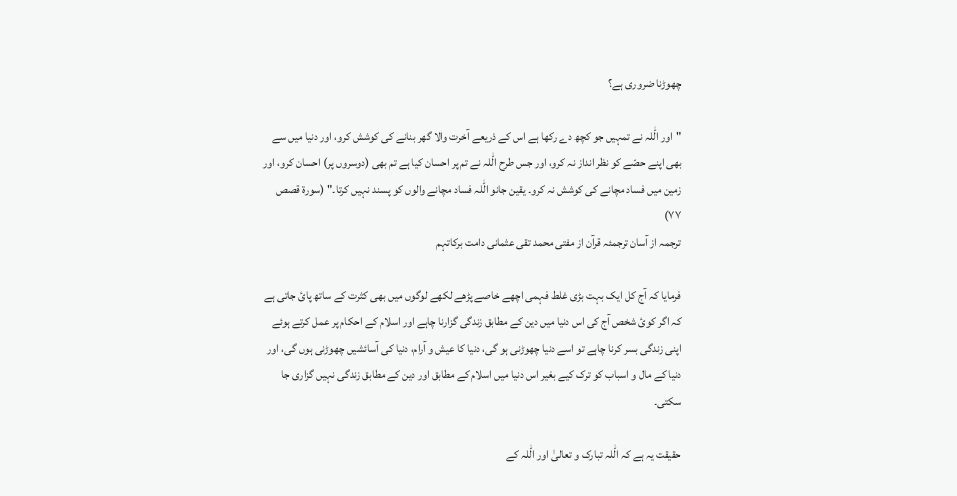چھوڑنا ضروری ہے؟

"اور الّٰلہ نے تمہیں جو کچھ دے رکھا ہے اس کے ذریعے آخرت والا گھر بنانے کی کوشش کرو، اور دنیا میں سے بھی اپنے حصّے کو نظر انداز نہ کرو، اور جس طرح الّٰلہ نے تم پر احسان کیا ہے تم بھی (دوسروں پر) احسان کرو، اور زمین میں فساد مچانے کی کوشش نہ کرو۔ یقین جانو الّٰلہ فساد مچانے والوں کو پسند نہیں کرتا۔" (سورة قصص ۷۷)
ترجمہ از آسان ترجمئہ قرآن از مفتی محمد تقی عثمانی دامت برکاتہم

فرمایا کہ آج کل ایک بہت بڑی غلط فہمی اچھے خاصے پڑھے لکھے لوگوں میں بھی کثرت کے ساتھ پائ جاتی ہے کہ اگر کوئ شخص آج کی اس دنیا میں دین کے مطابق زندگی گزارنا چاہے اور اسلام کے احکام پر عمل کرتے ہوئے اپنی زندگی بسر کرنا چاہے تو اسے دنیا چھوڑنی ہو گی، دنیا کا عیش و آرام، دنیا کی آسائشیں چھوڑنی ہوں گی، اور دنیا کے مال و اسباب کو ترک کیے بغیر اس دنیا میں اسلام کے مطابق اور دین کے مطابق زندگی نہیں گزاری جا سکتی۔

حقیقت یہ ہے کہ الّٰلہ تبارک و تعالیٰ اور الّٰلہ کے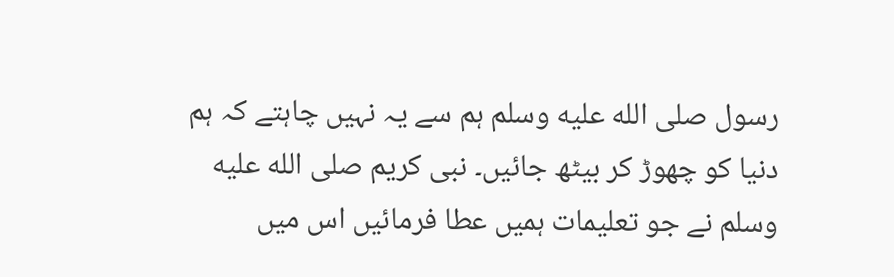رسول صلى الله عليه وسلم ہم سے یہ نہیں چاہتے کہ ہم دنیا کو چھوڑ کر بیٹھ جائیں۔ نبی کریم صلى الله عليه وسلم نے جو تعلیمات ہمیں عطا فرمائیں اس میں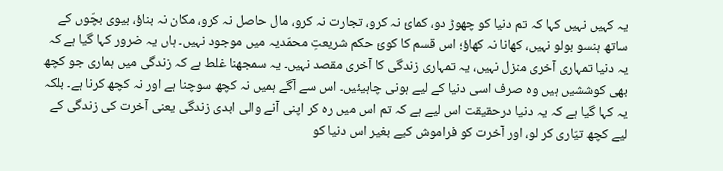یہ کہیں نہیں کہا کہ تم دنیا کو چھوڑ دو، کمائ نہ کرو، تجارت نہ کرو، مال حاصل نہ کرو، مکان نہ بناؤ، بیوی بچّوں کے ساتھ ہنسو بولو نہیں، کھانا نہ کھاؤ؛ اس قسم کا کوئ حکم شریعتِ محمّدیہ میں موجود نہیں۔ ہاں یہ ضرور کہا گیا ہے کہ یہ دنیا تمہاری آخری منزل نہیں، یہ تمہاری زندگی کا آخری مقصد نہیں۔ یہ سمجھنا غلط ہے کہ زندگی میں ہماری جو کچھ بھی کوششیں ہیں وہ صرف اسی دنیا کے لیے ہونی چاہیئیں۔ اس سے آگے ہمیں نہ کچھ سوچنا ہے اور نہ کچھ کرنا ہے۔ بلکہ یہ کہا گیا ہے کہ یہ دنیا درحقیقت اس لیے ہے کہ تم اس میں رہ کر اپنی آنے والی ابدی زندگی یعنی آخرت کی زندگی کے لیے کچھ تیّاری کر لو، اور آخرت کو فراموش کیے بغیر اس دنیا کو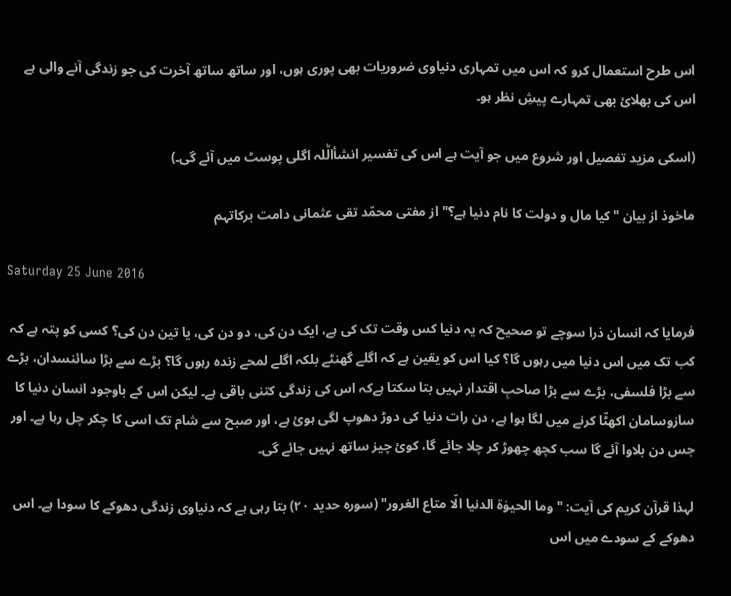اس طرح استعمال کرو کہ اس میں تمہاری دنیاوی ضروریات بھی پوری ہوں، اور ساتھ ساتھ آخرت کی جو زندگی آنے والی ہے اس کی بھلائ بھی تمہارے پیشِ نظر ہو۔

(اسکی مزید تفصیل اور شروع میں جو آیت ہے اس کی تفسیر انشأالّٰلہ اگلی پوسٹ میں آئے گی۔)

ماخوذ از بیان "کیا مال و دولت کا نام دنیا ہے؟" از مفتی محمّد تقی عثمانی دامت برکاتہم

Saturday 25 June 2016

فرمایا کہ انسان ذرا سوچے تو صحیح کہ یہ دنیا کس وقت تک کی ہے، ایک دن کی، دو دن کی، یا تین دن کی؟ کسی کو پتہ ہے کہ کب تک میں اس دنیا میں رہوں گا؟ کیا اس کو یقین ہے کہ اگلے گھنٹے بلکہ اگلے لمحے زندہ رہوں گا؟ بڑے سے بڑا سائنسدان، بڑے سے بڑا فلسفی، بڑے سے بڑا صاحبِ اقتدار نہیں بتا سکتا ہےکہ اس کی زندگی کتنی باقی ہے۔ لیکن اس کے باوجود انسان دنیا کا سازوسامان اکھٹّا کرنے میں لگا ہوا ہے، دن رات دنیا کی دوڑ دھوپ لگی ہوئ ہے، اور صبح سے شام تک اسی کا چکر چل رہا ہے۔ اور جس دن بلاوا آئے گا سب کچھ چھوڑ کر چلا جائے گا، کوئ چیز ساتھ نہیں جائے گی۔

لہذا قرآن کریم کی آیت: "وما الحیوٰة الدنیا الّا متاع الغرور" (سورہ حدید ۲۰) بتا رہی ہے کہ دنیاوی زندگی دھوکے کا سودا ہے۔ اس دھوکے کے سودے میں اس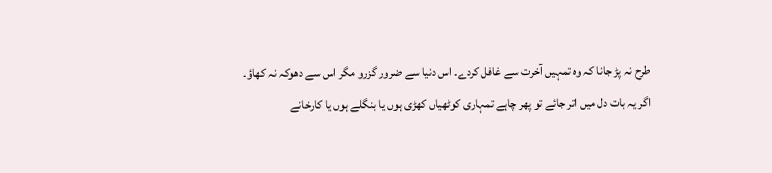طرح نہ پڑ جانا کہ وہ تمہیں آخرت سے غافل کردے۔ اس دنیا سے ضرور گزرو مگر اس سے دھوکہ نہ کھاؤ۔ اگر یہ بات دل میں اتر جائے تو پھر چاہے تمہاری کوٹھیاں کھڑی ہوں یا بنگلے ہوں یا کارخانے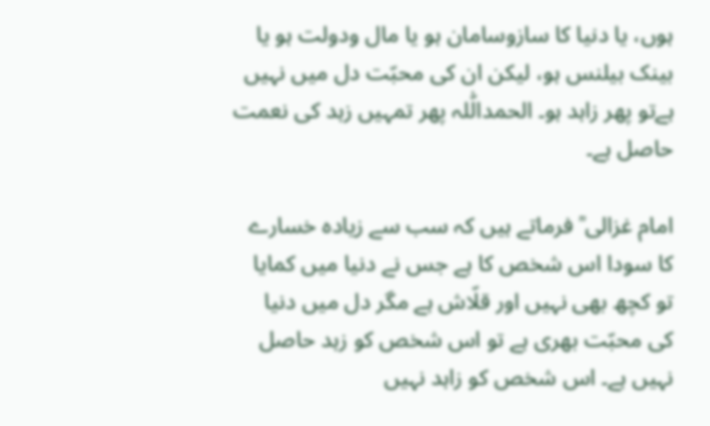ہوں، یا دنیا کا سازوسامان ہو یا مال ودولت ہو یا بینک بیلنس ہو، لیکن ان کی محبّت دل میں نہیں ہےتو پھر زاہد ہو۔ الحمدالّٰلہ پھر تمہیں زہد کی نعمت حاصل ہے۔

امام غزالی ؒ فرماتے ہیں کہ سب سے زیادہ خسارے کا سودا اس شخص کا ہے جس نے دنیا میں کمایا تو کچھ بھی نہیں اور قلّاش ہے مگر دل میں دنیا کی محبّت بھری ہے تو اس شخص کو زہد حاصل نہیں ہے۔ اس شخص کو زاہد نہیں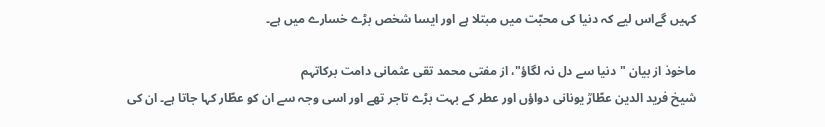کہیں گےاس لیے کہ دنیا کی محبّت میں مبتلا ہے اور ایسا شخص بڑے خسارے میں ہے۔

ماخوذ از بیان "دنیا سے دل نہ لگاؤ"، از مفتی محمد تقی عثمانی دامت برکاتہم
شیخ فرید الدین عطّارؒ یونانی دواؤں اور عطر کے بہت بڑے تاجر تھے اور اسی وجہ سے ان کو عطّار کہا جاتا ہے۔ ان کی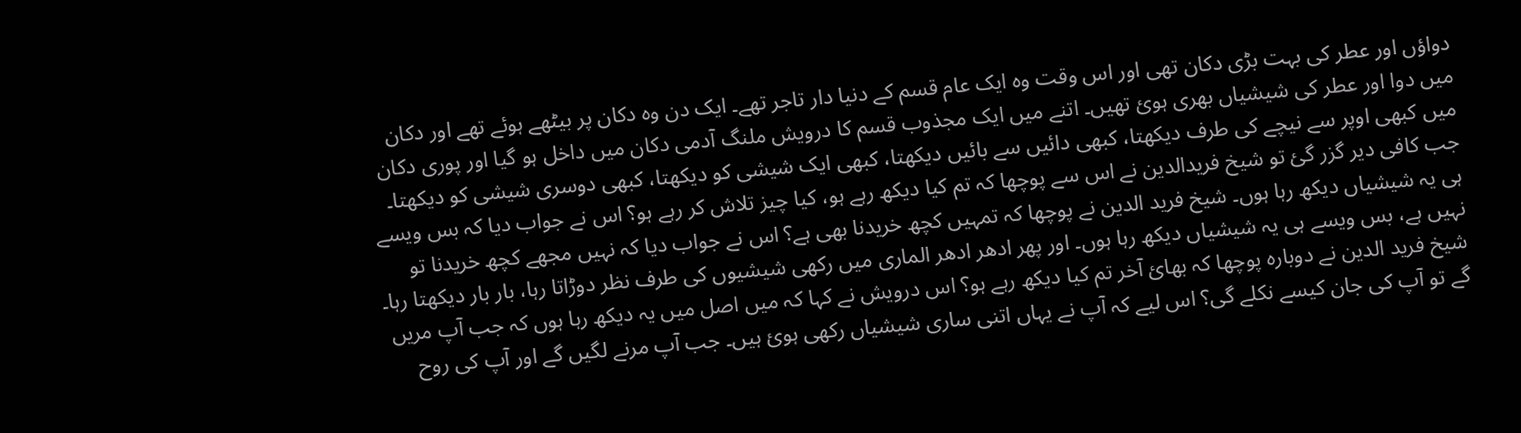دواؤں اور عطر کی بہت بڑی دکان تھی اور اس وقت وہ ایک عام قسم کے دنیا دار تاجر تھے۔ ایک دن وہ دکان پر بیٹھے ہوئے تھے اور دکان میں دوا اور عطر کی شیشیاں بھری ہوئ تھیں۔ اتنے میں ایک مجذوب قسم کا درویش ملنگ آدمی دکان میں داخل ہو گیا اور پوری دکان میں کبھی اوپر سے نیچے کی طرف دیکھتا، کبھی دائیں سے بائیں دیکھتا، کبھی ایک شیشی کو دیکھتا، کبھی دوسری شیشی کو دیکھتا۔ جب کافی دیر گزر گئ تو شیخ فریدالدین نے اس سے پوچھا کہ تم کیا دیکھ رہے ہو، کیا چیز تلاش کر رہے ہو؟ اس نے جواب دیا کہ بس ویسے ہی یہ شیشیاں دیکھ رہا ہوں۔ شیخ فرید الدین نے پوچھا کہ تمہیں کچھ خریدنا بھی ہے؟ اس نے جواب دیا کہ نہیں مجھے کچھ خریدنا تو نہیں ہے، بس ویسے ہی یہ شیشیاں دیکھ رہا ہوں۔ اور پھر ادھر ادھر الماری میں رکھی شیشیوں کی طرف نظر دوڑاتا رہا، بار بار دیکھتا رہا۔ شیخ فرید الدین نے دوبارہ پوچھا کہ بھائ آخر تم کیا دیکھ رہے ہو؟ اس درویش نے کہا کہ میں اصل میں یہ دیکھ رہا ہوں کہ جب آپ مریں گے تو آپ کی جان کیسے نکلے گی؟ اس لیے کہ آپ نے یہاں اتنی ساری شیشیاں رکھی ہوئ ہیں۔ جب آپ مرنے لگیں گے اور آپ کی روح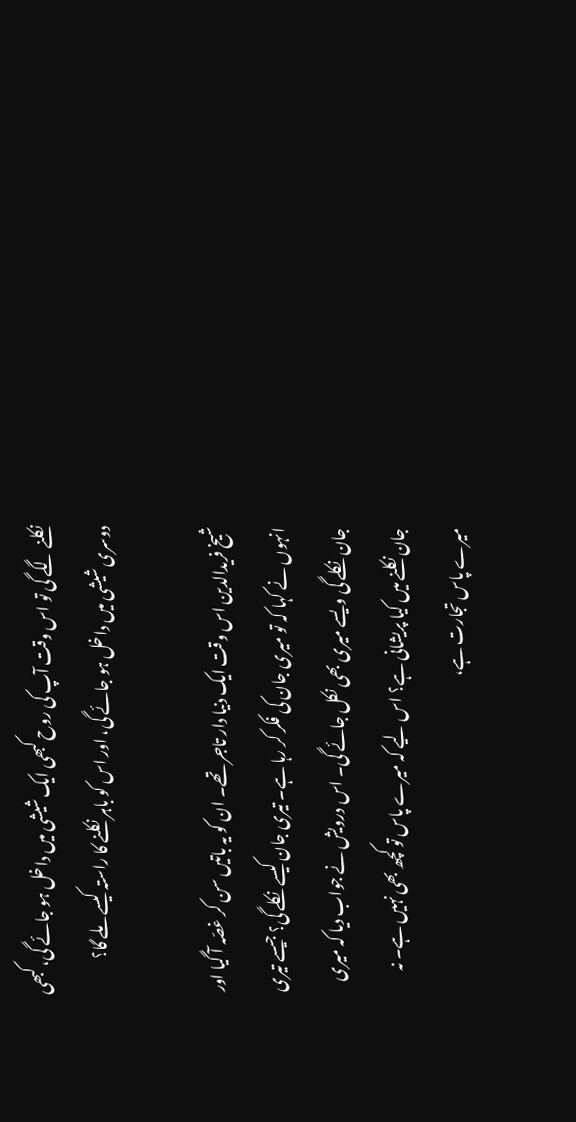نکلنے لگے گی تو اس وقت آپ کی روح کبھی ایک شیشی میں داخل ہو جائے گی، کبھی دوسری شیشی میں داخل ہو جائے گی، اور اس کو باہر نکلنے کا راستہ کیسے ملے گا؟

شیخ فریدالدین اس وقت ایک دنیا دار تاجر تھے۔ ان کو یہ باتیں سن کر غصّہ آ گیا اور انہوں نے کہا کہ تو میری جان کی فکر کر رہا ہے۔ تیری جان کیسے نکلے گی؟ جیسے تیری جان نکلے گی ویسے میری بھی نکل جائے گی۔ اس درویش نے جواب دیا کہ میری جان نکلنے میں کیا پریشانی ہے؟ اس لیے کہ میرے پاس تو کچھ بھی نہیں ہے۔ نہ میرے پاس تجارت ہے،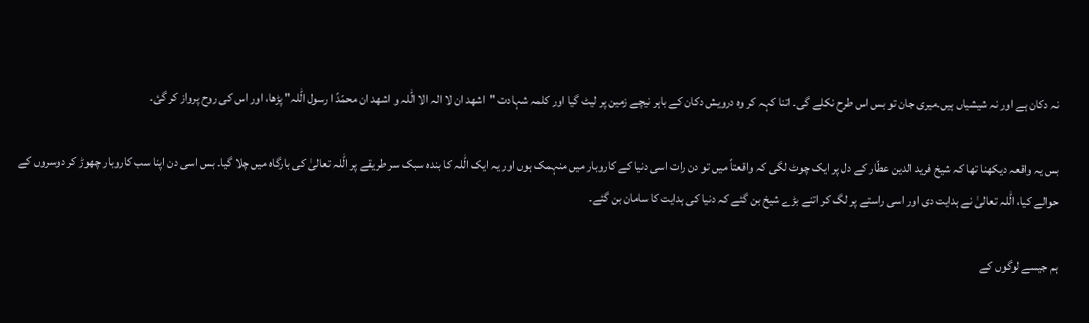نہ دکان ہے اور نہ شیشیاں ہیں۔میری جان تو بس اس طرح نکلے گی۔ اتنا کہہ کر وہ درویش دکان کے باہر نیچے زمین پر لیٹ گیا اور کلمہ شہادت "اشھد ان لا الہ الا الّٰلہ و اشھد ان محمّدً ا رسول الّٰلہ" پڑھا، اور اس کی روح پرواز کر گئ۔

بس یہ واقعہ دیکھنا تھا کہ شیخ فرید الدین عطّار کے دل پر ایک چوٹ لگی کہ واقعتاً میں تو دن رات اسی دنیا کے کاروبار میں منہمک ہوں اور یہ ایک الّٰلہ کا بندہ سبک سر طریقے پر الّٰلہ تعالیٰ کی بارگاہ میں چلا گیا۔ بس اسی دن اپنا سب کاروبار چھوڑ کر دوسروں کے حوالے کیا، الّٰلہ تعالیٰ نے ہدایت دی اور اسی راستے پر لگ کر اتنے بڑے شیخ بن گئے کہ دنیا کی ہدایت کا سامان بن گئے۔

ہم جیسے لوگوں کے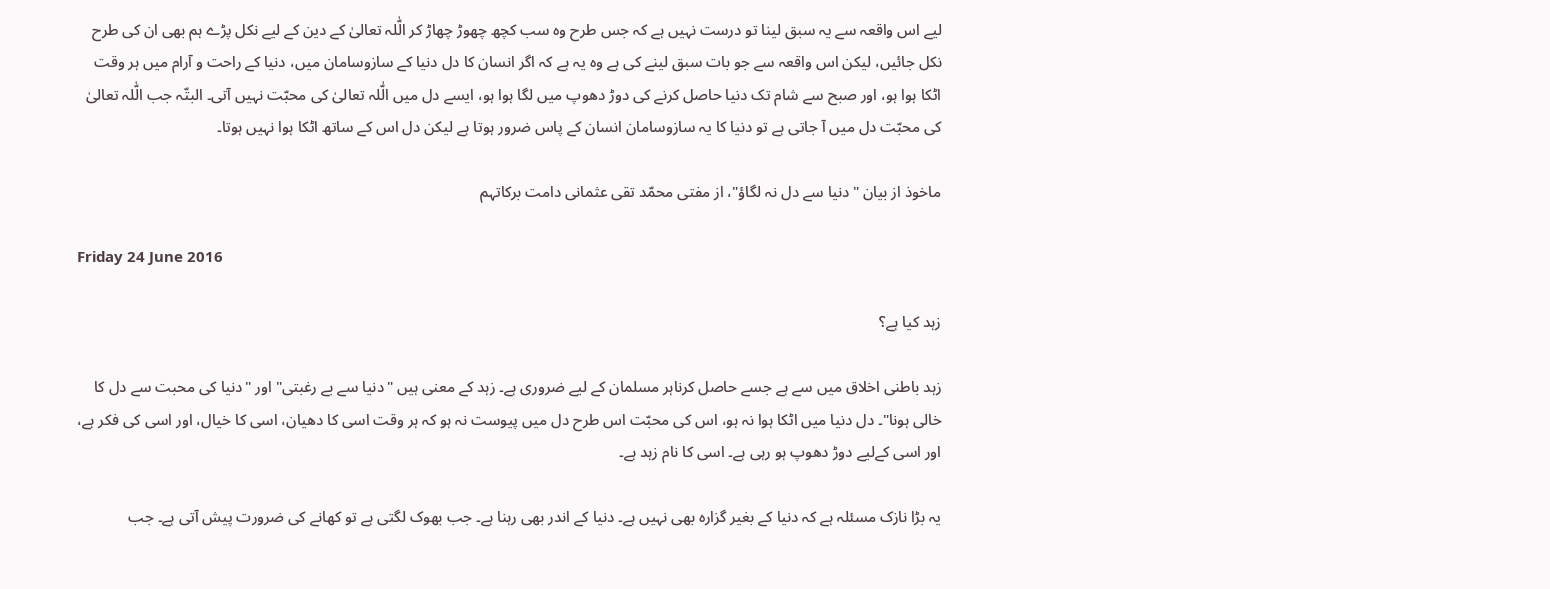لیے اس واقعہ سے یہ سبق لینا تو درست نہیں ہے کہ جس طرح وہ سب کچھ چھوڑ چھاڑ کر الّٰلہ تعالیٰ کے دین کے لیے نکل پڑے ہم بھی ان کی طرح نکل جائیں، لیکن اس واقعہ سے جو بات سبق لینے کی ہے وہ یہ ہے کہ اگر انسان کا دل دنیا کے سازوسامان میں، دنیا کے راحت و آرام میں ہر وقت اٹکا ہوا ہو، اور صبح سے شام تک دنیا حاصل کرنے کی دوڑ دھوپ میں لگا ہوا ہو، ایسے دل میں الّٰلہ تعالیٰ کی محبّت نہیں آتی۔ البتّہ جب الّٰلہ تعالیٰ کی محبّت دل میں آ جاتی ہے تو دنیا کا یہ سازوسامان انسان کے پاس ضرور ہوتا ہے لیکن دل اس کے ساتھ اٹکا ہوا نہیں ہوتا۔

ماخوذ از بیان "دنیا سے دل نہ لگاؤ"، از مفتی محمّد تقی عثمانی دامت برکاتہم

Friday 24 June 2016

زہد کیا ہے؟

زہد باطنی اخلاق میں سے ہے جسے حاصل کرناہر مسلمان کے لیے ضروری ہے۔ زہد کے معنی ہیں "دنیا سے بے رغبتی" اور "دنیا کی محبت سے دل کا خالی ہونا"۔ دل دنیا میں اٹکا ہوا نہ ہو، اس کی محبّت اس طرح دل میں پیوست نہ ہو کہ ہر وقت اسی کا دھیان، اسی کا خیال، اور اسی کی فکر ہے، اور اسی کےلیے دوڑ دھوپ ہو رہی ہے۔ اسی کا نام زہد ہے۔

یہ بڑا نازک مسئلہ ہے کہ دنیا کے بغیر گزارہ بھی نہیں ہے۔ دنیا کے اندر بھی رہنا ہے۔ جب بھوک لگتی ہے تو کھانے کی ضرورت پیش آتی ہے۔ جب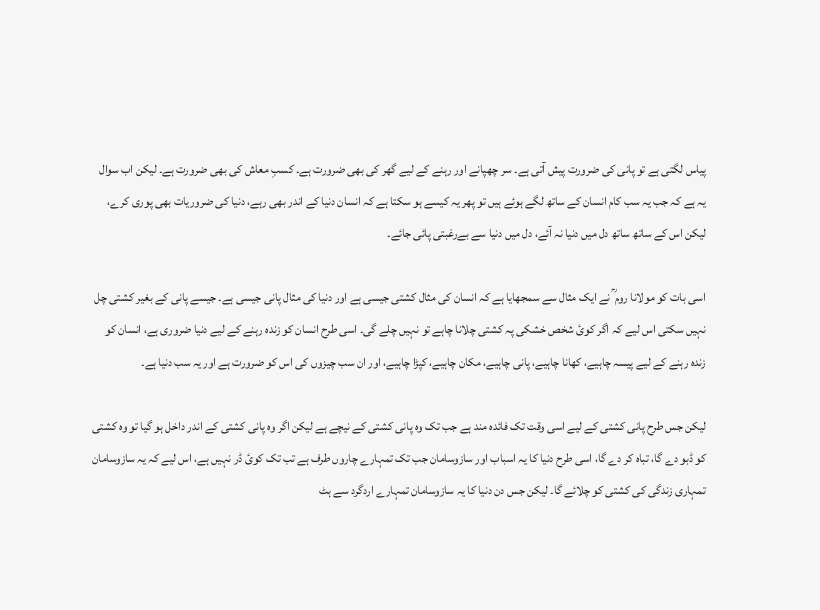پیاس لگتی ہے تو پانی کی ضرورت پیش آتی ہے۔ سر چھپانے اور رہنے کے لیے گھر کی بھی ضرورت ہے۔ کسبِ معاش کی بھی ضرورت ہے۔ لیکن اب سوال یہ ہے کہ جب یہ سب کام انسان کے ساتھ لگے ہوئے ہیں تو پھر یہ کیسے ہو سکتا ہے کہ انسان دنیا کے اندر بھی رہے، دنیا کی ضروریات بھی پوری کرے، لیکن اس کے ساتھ ساتھ دل میں دنیا نہ آئے، دل میں دنیا سے بےرغبتی پائی جائے۔

اسی بات کو مولانا روم ؒ نے ایک مثال سے سمجھایا ہے کہ انسان کی مثال کشتی جیسی ہے اور دنیا کی مثال پانی جیسی ہے۔ جیسے پانی کے بغیر کشتی چل نہیں سکتی اس لیے کہ اگر کوئ شخص خشکی پہ کشتی چلانا چاہے تو نہیں چلے گی۔ اسی طرح انسان کو زندہ رہنے کے لیے دنیا ضروری ہے، انسان کو زندہ رہنے کے لیے پیسہ چاہیے، کھانا چاہیے، پانی چاہیے، مکان چاہیے، کپڑا چاہیے، اور ان سب چیزوں کی اس کو ضرورت ہے اور یہ سب دنیا ہے۔

لیکن جس طرح پانی کشتی کے لیے اسی وقت تک فائدہ مند ہے جب تک وہ پانی کشتی کے نیچے ہے لیکن اگر وہ پانی کشتی کے اندر داخل ہو گیا تو وہ کشتی کو ڈبو دے گا، تباہ کر دے گا، اسی طرح دنیا کا یہ اسباب اور سازوسامان جب تک تمہارے چاروں طرف ہے تب تک کوئ ڈر نہیں ہے، اس لیے کہ یہ سازوسامان تمہاری زندگی کی کشتی کو چلائے گا۔ لیکن جس دن دنیا کا یہ سازوسامان تمہارے اردگرد سے ہٹ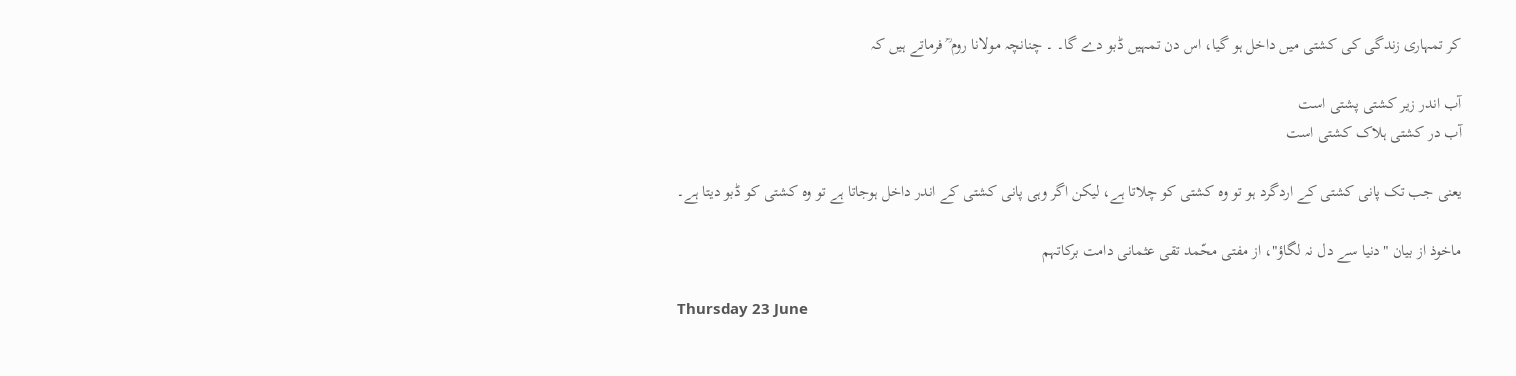کر تمہاری زندگی کی کشتی میں داخل ہو گیا، اس دن تمہیں ڈبو دے گا۔ ۔ چنانچہ مولانا روم ؒ فرماتے ہیں کہ

آب اندر زیر کشتی پشتی است
آب در کشتی ہلاک کشتی است

یعنی جب تک پانی کشتی کے اردگرد ہو تو وہ کشتی کو چلاتا ہے، لیکن اگر وہی پانی کشتی کے اندر داخل ہوجاتا ہے تو وہ کشتی کو ڈبو دیتا ہے۔

ماخوذ از بیان "دنیا سے دل نہ لگاؤ"، از مفتی محّمد تقی عثمانی دامت برکاتہم

Thursday 23 June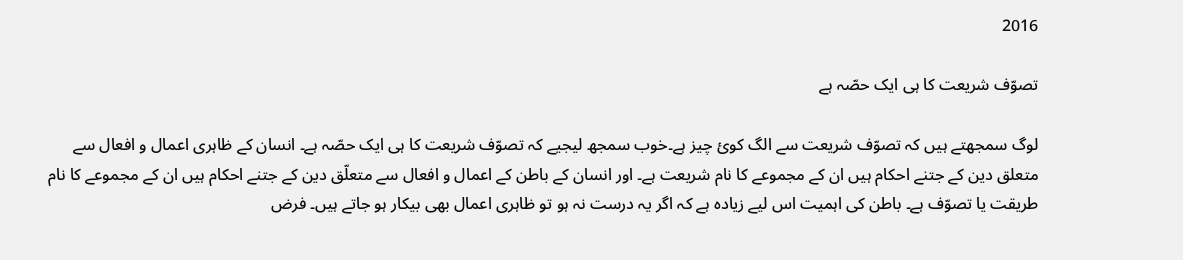2016

تصوّف شریعت کا ہی ایک حصّہ ہے

لوگ سمجھتے ہیں کہ تصوّف شریعت سے الگ کوئ چیز ہے۔خوب سمجھ لیجیے کہ تصوّف شریعت کا ہی ایک حصّہ ہے۔ انسان کے ظاہری اعمال و افعال سے متعلق دین کے جتنے احکام ہیں ان کے مجموعے کا نام شریعت ہے۔ اور انسان کے باطن کے اعمال و افعال سے متعلّق دین کے جتنے احکام ہیں ان کے مجموعے کا نام طریقت یا تصوّف ہے۔ باطن کی اہمیت اس لیے زیادہ ہے کہ اگر یہ درست نہ ہو تو ظاہری اعمال بھی بیکار ہو جاتے ہیں۔ فرض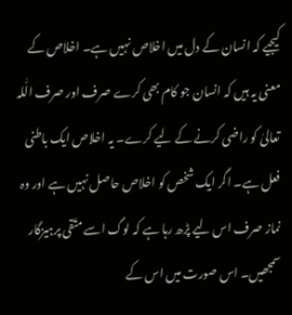کیجیے کہ انسان کے دل میں اخلاص نہیں ہے۔ اخلاص کے معنی یہ ہیں کہ انسان جو کام بھی کرے صرف اور صرف الّٰلہ تعالیٰ کو راضی کرنے کے لیے کرے۔ یہ اخلاص ایک باطنی فعل ہے۔ اگر ایک شخص کو اخلاص حاصل نہیں ہے اور وہ نماز صرف اس لیے پڑھ رہا ہے کہ لوگ اسے متّقی پرہیزگار سمجھیں۔ اس صورت میں اس کے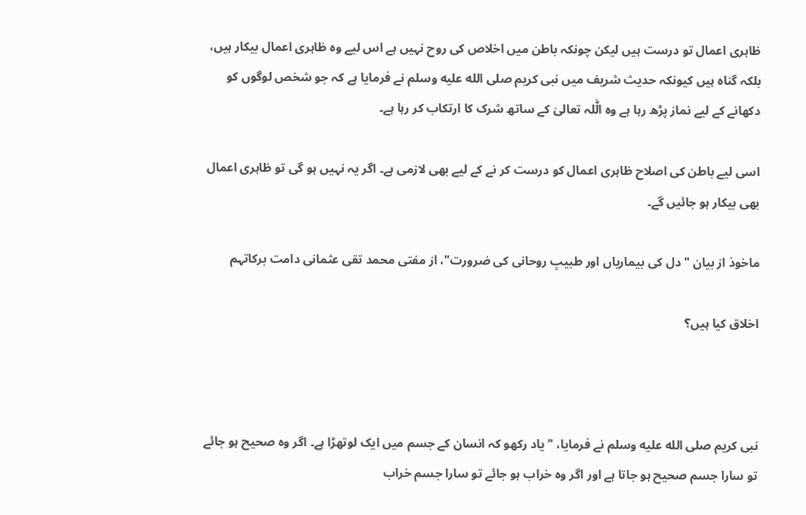ظاہری اعمال تو درست ہیں لیکن چونکہ باطن میں اخلاص کی روح نہیں ہے اس لیے وہ ظاہری اعمال بیکار ہیں، بلکہ گناہ ہیں کیونکہ حدیث شریف میں نبی کریم صلى الله عليه وسلم نے فرمایا ہے کہ جو شخص لوگوں کو دکھانے کے لیے نماز پڑھ رہا ہے وہ الّٰلہ تعالیٰ کے ساتھ شرک کا ارتکاب کر رہا ہے۔

اسی لیے باطن کی اصلاح ظاہری اعمال کو درست کر نے کے لیے بھی لازمی ہے۔ اگر یہ نہیں ہو گی تو ظاہری اعمال بھی بیکار ہو جائیں گے۔

ماخوذ از بیان "دل کی بیماریاں اور طبیبِ روحانی کی ضرورت"، از مفتی محمد تقی عثمانی دامت برکاتہم

اخلاق کیا ہیں؟



نبی کریم صلى الله عليه وسلم نے فرمایا، "یاد رکھو کہ انسان کے جسم میں ایک لوتھڑا ہے۔ اگر وہ صحیح ہو جائے تو سارا جسم صحیح ہو جاتا ہے اور اگر وہ خراب ہو جائے تو سارا جسم خراب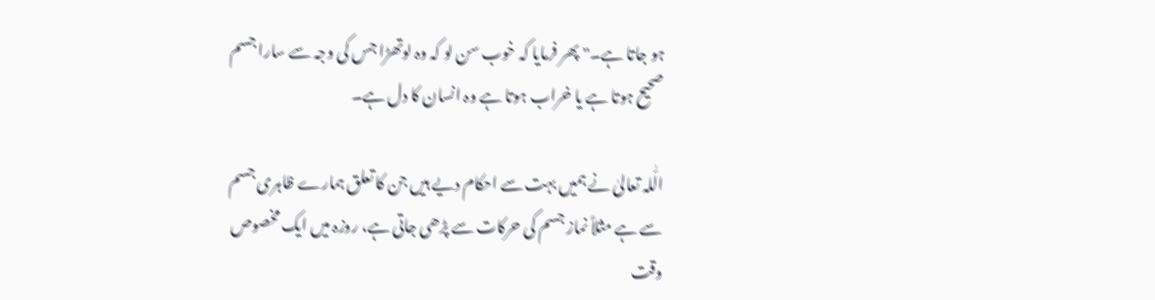ہو جاتا ہے۔" پھر فرمایا کہ خوب سن لو کہ وہ لوتھڑا جس کی وجہ سے سارا جسم صحیح ہوتا ہے یا خراب ہوتا ہے وہ انسان کا دل ہے۔

الّٰلہ تعالیٰ نے ہمیں بہت سے احکام دیے ہیں جن کا تعلق ہمارے ظاہری جسم سے ہے مثلاً نماز جسم کی حرکات سے پڑھی جاتی ہے، روزہ میں ایک مخصوص وقت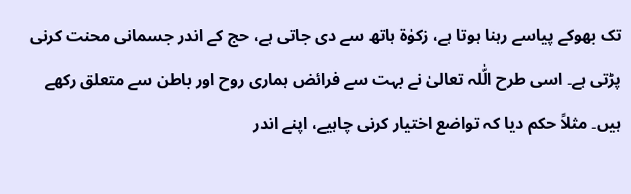تک بھوکے پیاسے رہنا ہوتا ہے، زکوٰة ہاتھ سے دی جاتی ہے، حج کے اندر جسمانی محنت کرنی پڑتی ہے۔ اسی طرح الّٰلہ تعالیٰ نے بہت سے فرائض ہماری روح اور باطن سے متعلق رکھے ہیں۔ مثلاً حکم دیا کہ تواضع اختیار کرنی چاہیے، اپنے اندر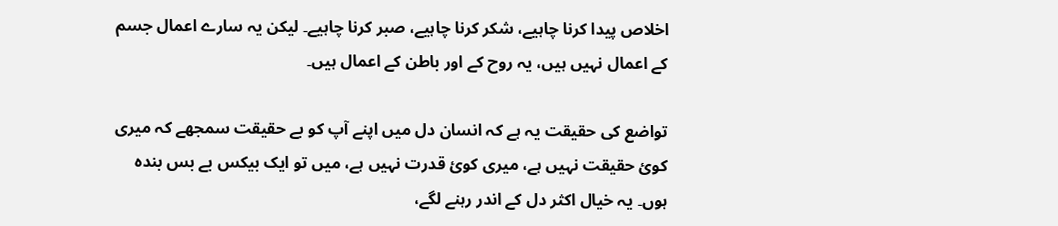اخلاص پیدا کرنا چاہیے، شکر کرنا چاہیے، صبر کرنا چاہیے۔ لیکن یہ سارے اعمال جسم کے اعمال نہیں ہیں، یہ روح کے اور باطن کے اعمال ہیں۔

تواضع کی حقیقت یہ ہے کہ انسان دل میں اپنے آپ کو بے حقیقت سمجھے کہ میری کوئ حقیقت نہیں ہے، میری کوئ قدرت نہیں ہے، میں تو ایک بیکس بے بس بندہ ہوں۔ یہ خیال اکثر دل کے اندر رہنے لگے،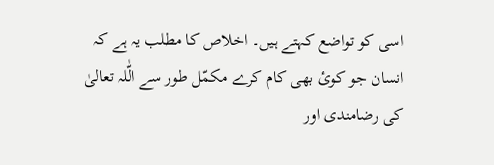اسی کو تواضع کہتے ہیں۔ اخلاص کا مطلب یہ ہے کہ انسان جو کوئ بھی کام کرے مکمّل طور سے الّٰلہ تعالیٰ کی رضامندی اور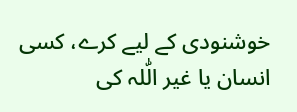خوشنودی کے لیے کرے، کسی انسان یا غیر الّٰلہ کی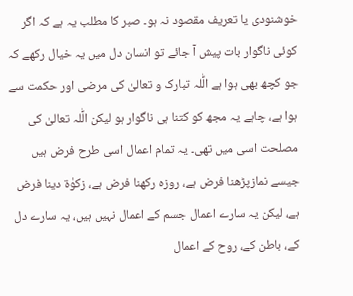خوشنودی یا تعریف مقصود نہ ہو۔ صبر کا مطلب یہ ہے کہ اگر کوئی ناگوار بات پیش آ جائے تو انسان دل میں یہ خیال رکھے کہ جو کچھ بھی ہوا ہے الّٰلہ تبارک و تعالیٰ کی مرضی اور حکمت سے ہوا ہے، چاہے یہ مجھ کو کتنا ہی ناگوار ہو لیکن الّٰلہ تعالیٰ کی مصلحت اسی میں تھی۔ یہ تمام اعمال اسی طرح فرض ہیں جیسے نمازپڑھنا فرض ہے، روزہ رکھنا فرض ہے، زکوٰة دینا فرض ہے، لیکن یہ سارے اعمال جسم کے اعمال نہیں ہیں، یہ سارے دل کے، باطن کے، روح کے اعمال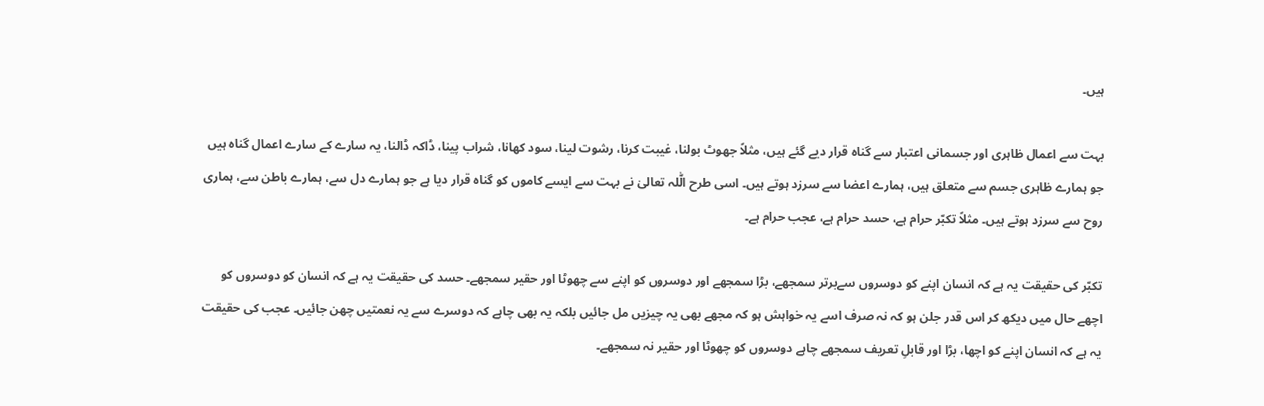ہیں۔

بہت سے اعمال ظاہری اور جسمانی اعتبار سے گناہ قرار دیے گئے ہیں، مثلاً جھوٹ بولنا، غیبت کرنا، رشوت لینا، سود کھانا، شراب پینا، ڈاکہ ڈالنا، یہ سارے کے سارے اعمال گناہ ہیں جو ہمارے ظاہری جسم سے متعلق ہیں، ہمارے اعضا سے سرزد ہوتے ہیں۔ اسی طرح الّٰلہ تعالیٰ نے بہت سے ایسے کاموں کو گناہ قرار دیا ہے جو ہمارے دل سے، ہمارے باطن سے، ہماری روح سے سرزد ہوتے ہیں۔ مثلاً تکبّر حرام ہے، حسد حرام ہے، عجب حرام ہے۔

تکبّر کی حقیقت یہ ہے کہ انسان اپنے کو دوسروں سےبرتر سمجھے، بڑا سمجھے اور دوسروں کو اپنے سے چھوٹا اور حقیر سمجھے۔ حسد کی حقیقت یہ ہے کہ انسان کو دوسروں کو اچھے حال میں دیکھ کر اس قدر جلن ہو کہ نہ صرف اسے یہ خواہش ہو کہ مجھے بھی یہ چیزیں مل جائیں بلکہ یہ بھی چاہے کہ دوسرے سے یہ نعمتیں چھن جائیں۔ عجب کی حقیقت یہ ہے کہ انسان اپنے کو اچھا، بڑا اور قابلِ تعریف سمجھے چاہے دوسروں کو چھوٹا اور حقیر نہ سمجھے۔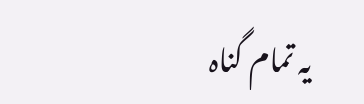یہ تمام گناہ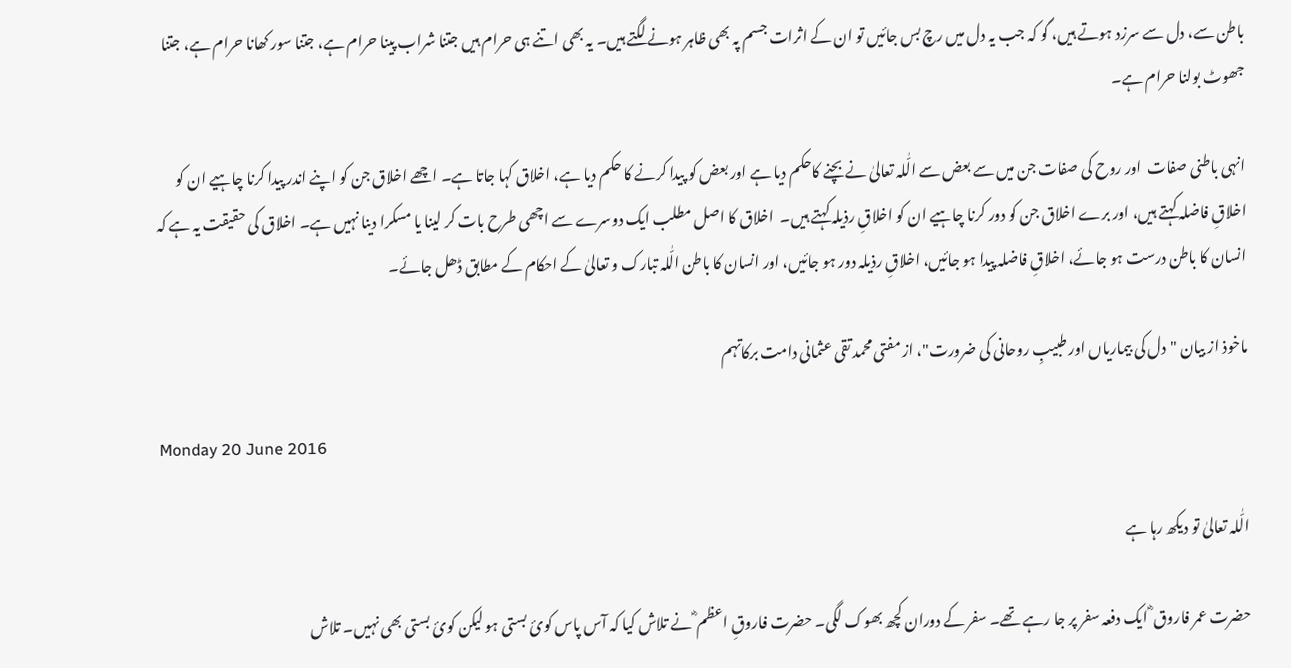باطن سے، دل سے سرزد ہوتے ہیں، گو کہ جب یہ دل میں رچ بس جائیں تو ان کے اثرات جسم پہ بھی ظاہر ہونے لگتے ہیں۔ یہ بھی اتنے ہی حرام ہیں جتنا شراب پینا حرام ہے، جتنا سور کھانا حرام ہے، جتنا جھوٹ بولنا حرام ہے۔

انہی باطنی صفات  اور روح کی صفات جن میں سے بعض سے الّٰلہ تعالیٰ نے بچنے کاحکم دیا ہے اور بعض کو پیدا کرنے کا حکم دیا ہے، اخلاق کہا جاتا ہے۔ اچھے اخلاق جن کو اپنے اندر پیدا کرنا چاہیے ان کو اخلاقِ فاضلہ کہتے ہیں، اور برے اخلاق جن کو دور کرنا چاہیے ان کو اخلاقِ رذیلہ کہتے ہیں۔  اخلاق کا اصل مطلب ایک دوسرے سے اچھی طرح بات کر لینا یا مسکرا دینا نہیں ہے۔ اخلاق کی حقیقت یہ ہے کہ انسان کا باطن درست ہو جائے، اخلاقِ فاضلہ پیدا ہو جائیں، اخلاقِ رذیلہ دور ہو جائیں، اور انسان کا باطن الّٰلہ تبارک و تعالیٰ کے احکام کے مطابق ڈھل جائے۔

ماخوذ از بیان "دل کی بیماریاں اور طبیبِ روحانی کی ضرورت"، از مفتی محمد تقی عثمانی دامت برکاتہم

Monday 20 June 2016

الّٰلہ تعالیٰ تو دیکھ رہا ہے

حضرت عمر فاروق ؓ ایک دفعہ سفر پر جا رہے تھے۔ سفر کے دوران کچھ بھوک لگی۔ حضرت فاروقِ اعظم ؓ نے تلاش کیا کہ آس پاس کوئ بستی ہو لیکن کوئ بستی بھی نہیں۔ تلاش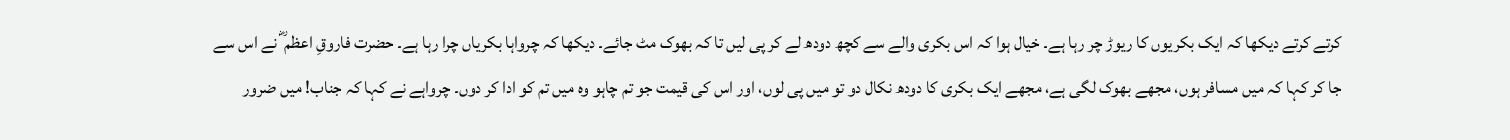کرتے کرتے دیکھا کہ ایک بکریوں کا ریوڑ چر رہا ہے۔ خیال ہوا کہ اس بکری والے سے کچھ دودھ لے کر پی لیں تا کہ بھوک مٹ جائے۔ دیکھا کہ چرواہا بکریاں چرا رہا ہے۔ حضرت فاروقِ اعظم ؓ نے اس سے جا کر کہا کہ میں مسافر ہوں، مجھے بھوک لگی ہے، مجھے ایک بکری کا دودھ نکال دو تو میں پی لوں، اور اس کی قیمت جو تم چاہو وہ میں تم کو ادا کر دوں۔ چرواہے نے کہا کہ جناب! میں ضرور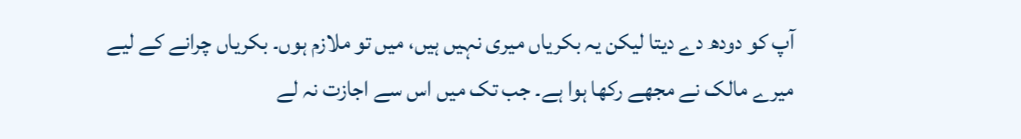آپ کو دودھ دے دیتا لیکن یہ بکریاں میری نہیں ہیں، میں تو ملازم ہوں۔ بکریاں چرانے کے لیے میرے مالک نے مجھے رکھا ہوا ہے۔ جب تک میں اس سے اجازت نہ لے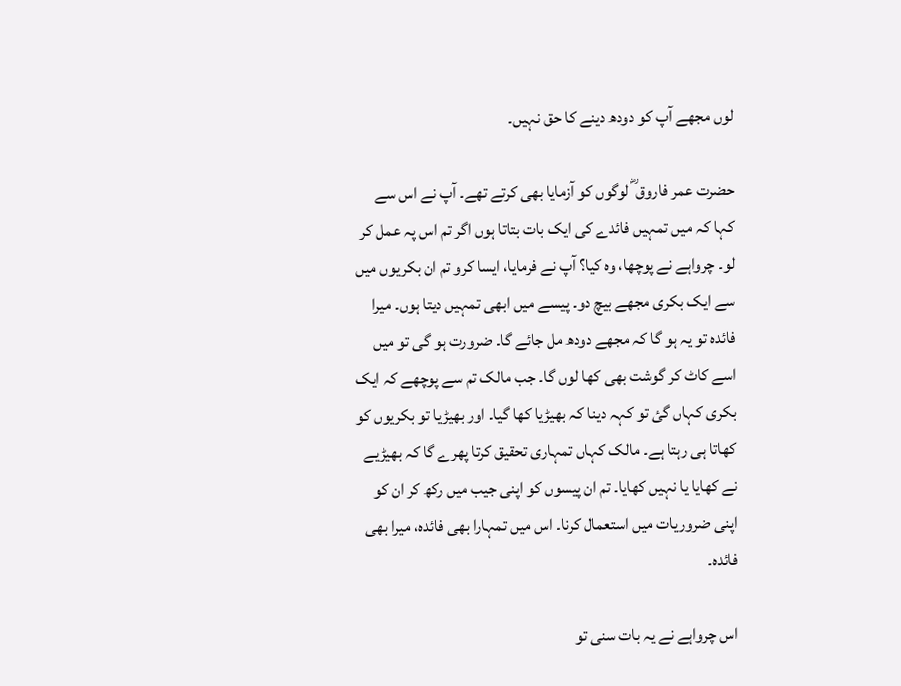لوں مجھے آپ کو دودھ دینے کا حق نہیں۔

حضرت عمر فاروق ؓ لوگوں کو آزمایا بھی کرتے تھے۔ آپ نے اس سے کہا کہ میں تمہیں فائدے کی ایک بات بتاتا ہوں اگر تم اس پہ عمل کر لو۔ چرواہے نے پوچھا، وہ کیا؟ آپ نے فرمایا، ایسا کرو تم ان بکریوں میں سے ایک بکری مجھے بیچ دو۔ پیسے میں ابھی تمہیں دیتا ہوں۔ میرا فائدہ تو یہ ہو گا کہ مجھے دودھ مل جائے گا۔ ضرورت ہو گی تو میں اسے کاٹ کر گوشت بھی کھا لوں گا۔ جب مالک تم سے پوچھے کہ ایک بکری کہاں گئ تو کہہ دینا کہ بھیڑیا کھا گیا۔ اور بھیڑیا تو بکریوں کو کھاتا ہی رہتا ہے۔ مالک کہاں تمہاری تحقیق کرتا پھرے گا کہ بھیڑیے نے کھایا یا نہیں کھایا۔ تم ان پیسوں کو اپنی جیب میں رکھ کر ان کو اپنی ضروریات میں استعمال کرنا۔ اس میں تمہارا بھی فائدہ، میرا بھی فائدہ۔

اس چرواہے نے یہ بات سنی تو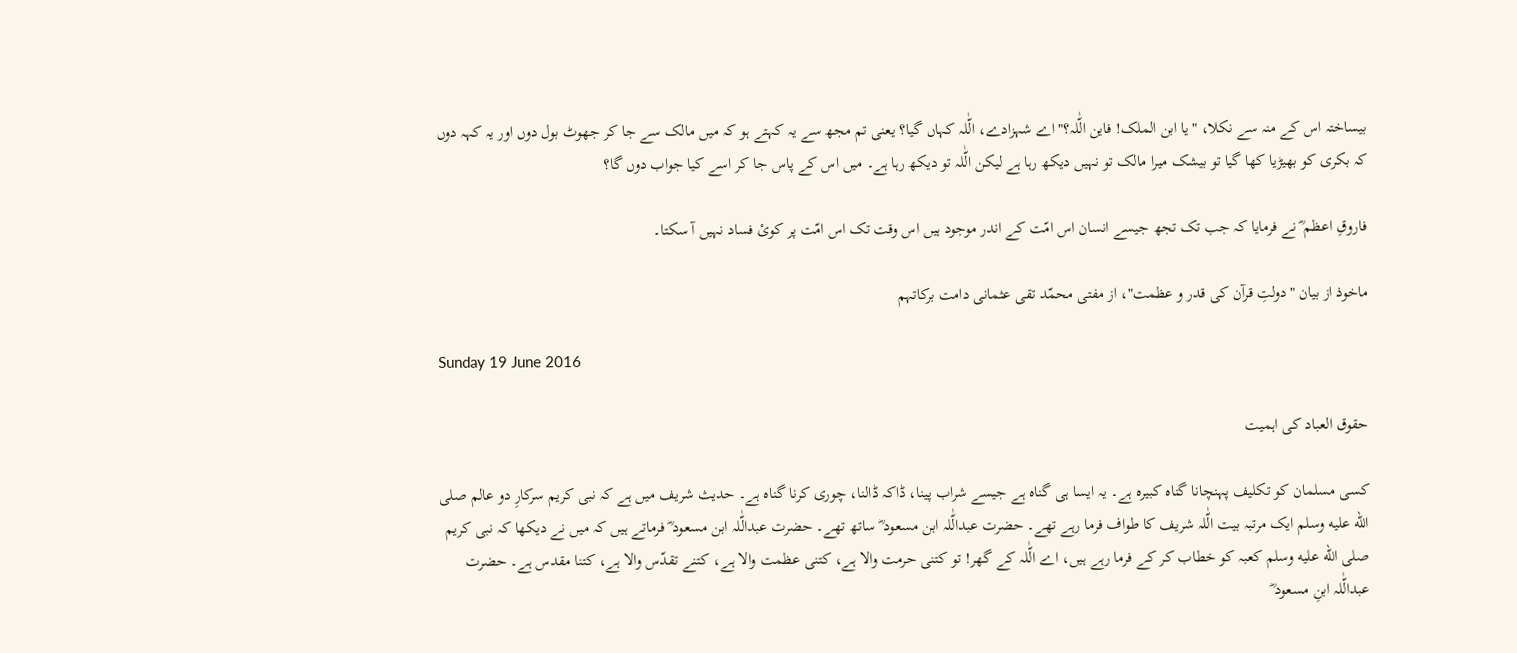بیساختہ اس کے منہ سے نکلا، "یا ابن الملک! فاین الّٰلہ؟"اے شہزادے، الّٰلہ کہاں گیا؟ یعنی تم مجھ سے یہ کہتے ہو کہ میں مالک سے جا کر جھوٹ بول دوں اور یہ کہہ دوں کہ بکری کو بھیڑیا کھا گیا تو بیشک میرا مالک تو نہیں دیکھ رہا ہے لیکن الّٰلہ تو دیکھ رہا ہے۔ میں اس کے پاس جا کر اسے کیا جواب دوں گا؟

فاروقِ اعظم ؓ نے فرمایا کہ جب تک تجھ جیسے انسان اس امّت کے اندر موجود ہیں اس وقت تک اس امّت پر کوئ فساد نہیں آ سکتا۔

ماخوذ از بیان "دولتِ قرآن کی قدر و عظمت"، از مفتی محمّد تقی عثمانی دامت برکاتہم

Sunday 19 June 2016

حقوق العباد کی اہمیت

کسی مسلمان کو تکلیف پہنچانا گناہ کبیرہ ہے۔ یہ ایسا ہی گناہ ہے جیسے شراب پینا، ڈاکہ ڈالنا، چوری کرنا گناہ ہے۔ حدیث شریف میں ہے کہ نبی کریم سرکارِ دو عالم صلى الله عليه وسلم ایک مرتبہ بیت الّٰلہ شریف کا طواف فرما رہے تھے۔ حضرت عبدالّٰلہ ابن مسعود ؓ ساتھ تھے۔ حضرت عبدالّٰلہ ابن مسعود ؓ فرماتے ہیں کہ میں نے دیکھا کہ نبی کریم صلى الله عليه وسلم کعبہ کو خطاب کر کے فرما رہے ہیں، اے الّٰلہ کے گھر! تو کتنی حرمت والا ہے، کتنی عظمت والا ہے، کتنے تقدّس والا ہے، کتنا مقدس ہے۔ حضرت عبدالّٰلہ ابنِ مسعود ؓ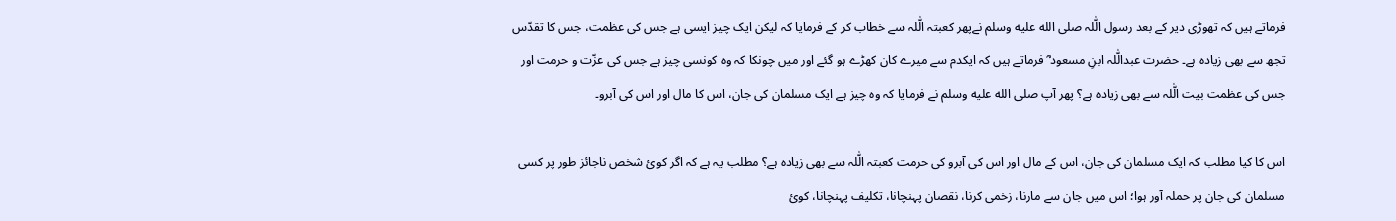فرماتے ہیں کہ تھوڑی دیر کے بعد رسول الّٰلہ صلى الله عليه وسلم نےپھر کعبتہ الّٰلہ سے خطاب کر کے فرمایا کہ لیکن ایک چیز ایسی ہے جس کی عظمت، جس کا تقدّس تجھ سے بھی زیادہ ہے۔ حضرت عبدالّٰلہ ابنِ مسعود ؓ فرماتے ہیں کہ ایکدم سے میرے کان کھڑے ہو گئے اور میں چونکا کہ وہ کونسی چیز ہے جس کی عزّت و حرمت اور جس کی عظمت بیت الّٰلہ سے بھی زیادہ ہے؟ پھر آپ صلى الله عليه وسلم نے فرمایا کہ وہ چیز ہے ایک مسلمان کی جان، اس کا مال اور اس کی آبرو۔

اس کا کیا مطلب کہ ایک مسلمان کی جان، اس کے مال اور اس کی آبرو کی حرمت کعبتہ الّٰلہ سے بھی زیادہ ہے؟ مطلب یہ ہے کہ اگر کوئ شخص ناجائز طور پر کسی مسلمان کی جان پر حملہ آور ہوا؛ اس میں جان سے مارنا، زخمی کرنا، نقصان پہنچانا، تکلیف پہنچانا، کوئ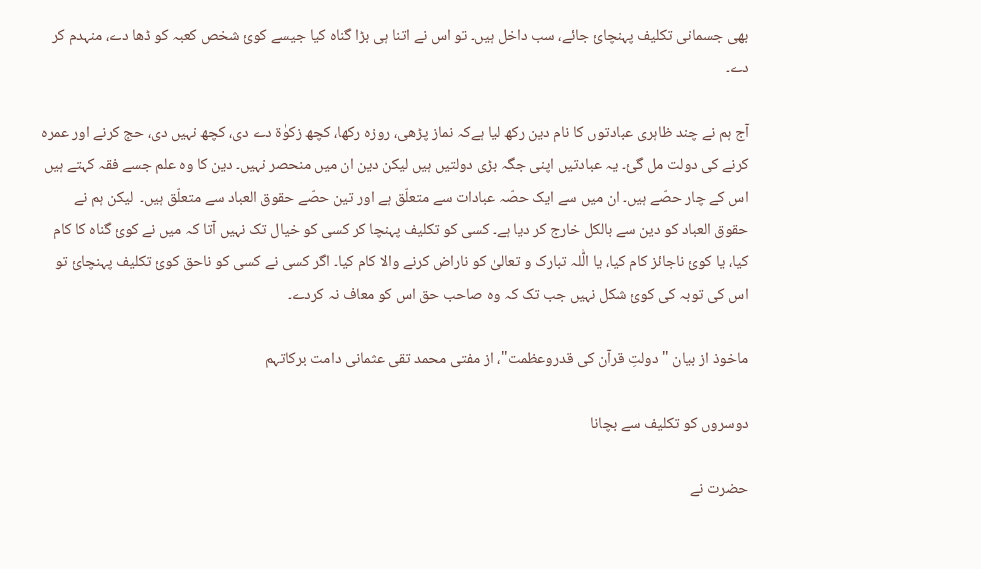بھی جسمانی تکلیف پہنچائ جائے، سب داخل ہیں۔ تو اس نے اتنا ہی بڑا گناہ کیا جیسے کوئ شخص کعبہ کو ڈھا دے، منہدم کر دے۔

آج ہم نے چند ظاہری عبادتوں کا نام دین رکھ لیا ہےکہ نماز پڑھی، روزہ رکھا، کچھ زکوٰة دے دی، کچھ نہیں دی، حج کرنے اور عمرہ کرنے کی دولت مل گئ۔ یہ عبادتیں اپنی جگہ بڑی دولتیں ہیں لیکن دین ان میں منحصر نہیں۔ دین کا وہ علم جسے فقہ کہتے ہیں اس کے چار حصّے ہیں۔ ان میں سے ایک حصّہ عبادات سے متعلّق ہے اور تین حصّے حقوق العباد سے متعلّق ہیں۔  لیکن ہم نے حقوق العباد کو دین سے بالکل خارج کر دیا ہے۔ کسی کو تکلیف پہنچا کر کسی کو خیال تک نہیں آتا کہ میں نے کوئ گناہ کا کام کیا، یا کوئ ناجائز کام کیا، یا الّٰلہ تبارک و تعالیٰ کو ناراض کرنے والا کام کیا۔ اگر کسی نے کسی کو ناحق کوئ تکلیف پہنچائ تو اس کی توبہ کی کوئ شکل نہیں جب تک کہ وہ صاحب حق اس کو معاف نہ کردے۔

ماخوذ از بیان "دولتِ قرآن کی قدروعظمت"، از مفتی محمد تقی عثمانی دامت برکاتہم

دوسروں کو تکلیف سے بچانا

حضرت نے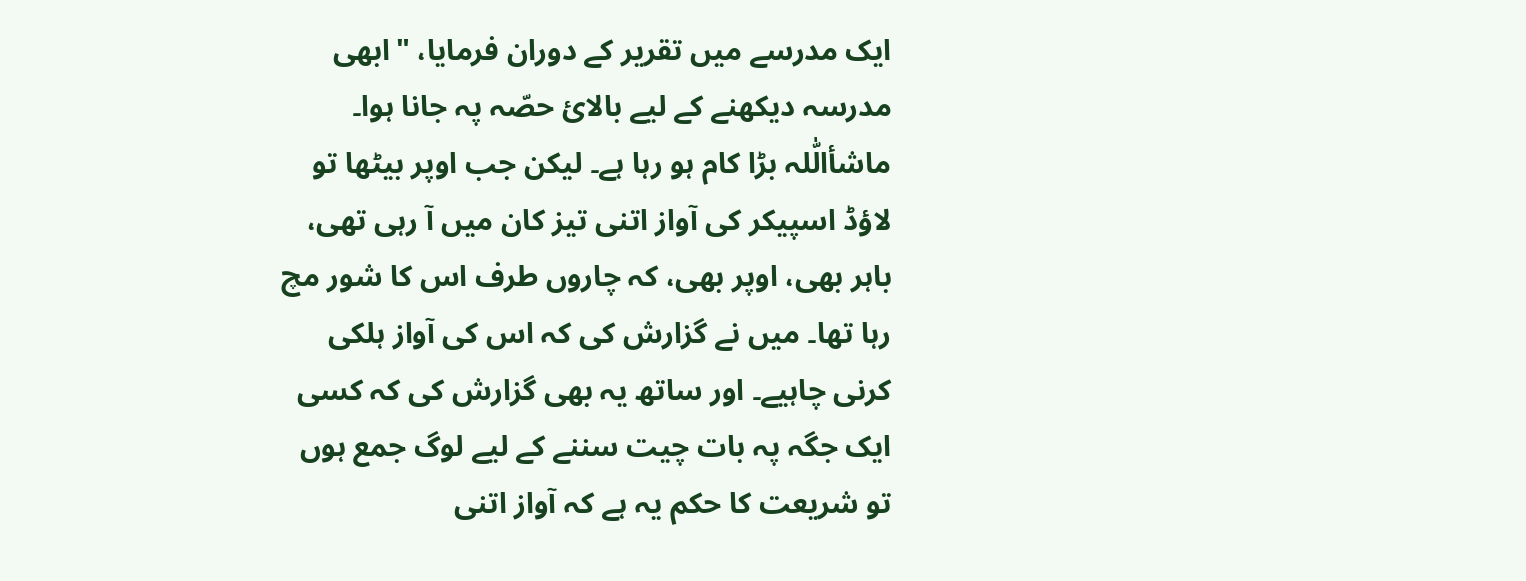ایک مدرسے میں تقریر کے دوران فرمایا، "ابھی مدرسہ دیکھنے کے لیے بالائ حصّہ پہ جانا ہوا۔ ماشأالّٰلہ بڑا کام ہو رہا ہے۔ لیکن جب اوپر بیٹھا تو لاؤڈ اسپیکر کی آواز اتنی تیز کان میں آ رہی تھی، باہر بھی، اوپر بھی، کہ چاروں طرف اس کا شور مچ رہا تھا۔ میں نے گزارش کی کہ اس کی آواز ہلکی کرنی چاہیے۔ اور ساتھ یہ بھی گزارش کی کہ کسی ایک جگہ پہ بات چیت سننے کے لیے لوگ جمع ہوں تو شریعت کا حکم یہ ہے کہ آواز اتنی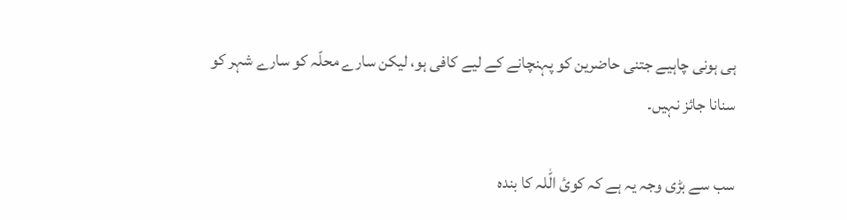ہی ہونی چاہیے جتنی حاضرین کو پہنچانے کے لیے کافی ہو، لیکن سارے محلّہ کو سارے شہر کو سنانا جائز نہیں۔

سب سے بڑی وجہ یہ ہے کہ کوئ الّٰلہ کا بندہ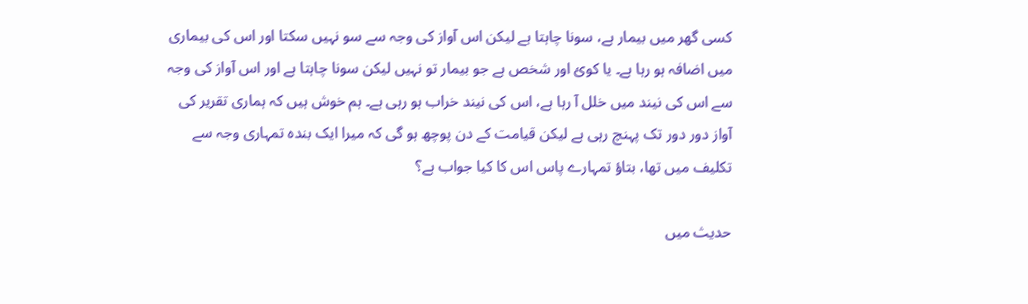کسی گھر میں بیمار ہے، سونا چاہتا ہے لیکن اس آواز کی وجہ سے سو نہیں سکتا اور اس کی بیماری میں اضافہ ہو رہا ہے۔ یا کوئ اور شخص ہے جو بیمار تو نہیں لیکن سونا چاہتا ہے اور اس آواز کی وجہ سے اس کی نیند میں خلل آ رہا ہے، اس کی نیند خراب ہو رہی ہے۔ ہم خوش ہیں کہ ہماری تقریر کی آواز دور دور تک پہنچ رہی ہے لیکن قیامت کے دن پوچھ ہو گی کہ میرا ایک بندہ تمہاری وجہ سے تکلیف میں تھا، بتاؤ تمہارے پاس اس کا کیا جواب ہے؟

حدیث میں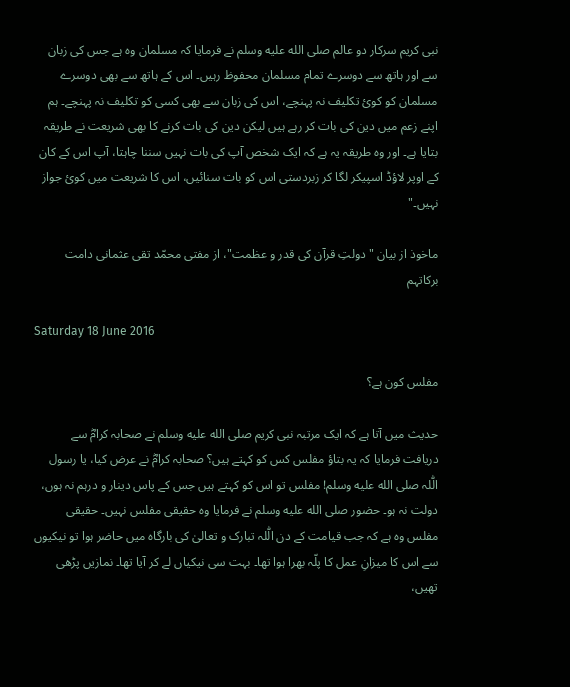نبی کریم سرکار دو عالم صلى الله عليه وسلم نے فرمایا کہ مسلمان وہ ہے جس کی زبان سے اور ہاتھ سے دوسرے تمام مسلمان محفوظ رہیں۔ اس کے ہاتھ سے بھی دوسرے مسلمان کو کوئ تکلیف نہ پہنچے، اس کی زبان سے بھی کسی کو تکلیف نہ پہنچے۔ ہم اپنے زعم میں دین کی بات کر رہے ہیں لیکن دین کی بات کرنے کا بھی شریعت نے طریقہ بتایا ہے۔ اور وہ طریقہ یہ ہے کہ ایک شخص آپ کی بات نہیں سننا چاہتا، آپ اس کے کان کے اوپر لاؤڈ اسپیکر لگا کر زبردستی اس کو بات سنائیں، اس کا شریعت میں کوئ جواز نہیں۔"

ماخوذ از بیان "دولتِ قرآن کی قدر و عظمت"، از مفتی محمّد تقی عثمانی دامت برکاتہم

Saturday 18 June 2016

مفلس کون ہے؟

حدیث میں آتا ہے کہ ایک مرتبہ نبی کریم صلى الله عليه وسلم نے صحابہ کرامؓ سے دریافت فرمایا کہ یہ بتاؤ مفلس کس کو کہتے ہیں؟ صحابہ کرامؓ نے عرض کیا، یا رسول الّٰلہ صلى الله عليه وسلم! مفلس تو اس کو کہتے ہیں جس کے پاس دینار و درہم نہ ہوں، دولت نہ ہو۔ حضور صلى الله عليه وسلم نے فرمایا وہ حقیقی مفلس نہیں۔ حقیقی مفلس وہ ہے کہ جب قیامت کے دن الّٰلہ تبارک و تعالیٰ کی بارگاہ میں حاضر ہوا تو نیکیوں سے اس کا میزانِ عمل کا پلّہ بھرا ہوا تھا۔ بہت سی نیکیاں لے کر آیا تھا۔ نمازیں پڑھی تھیں،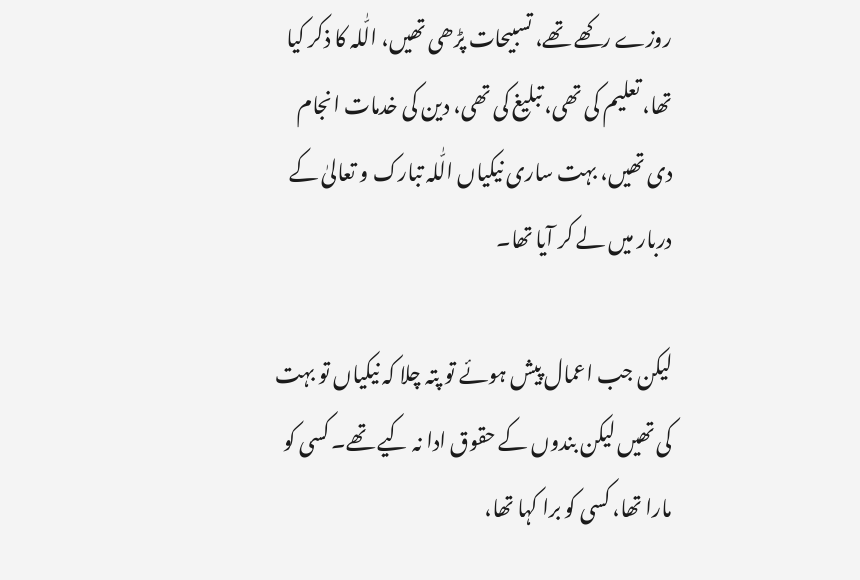روزے رکھے تھے، تسبیحات پڑھی تھیں، الّٰلہ کا ذکر کیا تھا، تعلیم کی تھی، تبلیغ کی تھی، دین کی خدمات انجام دی تھیں، بہت ساری نیکیاں الّٰلہ تبارک و تعالیٰ کے دربار میں لے کر آیا تھا۔

لیکن جب اعمال پیش ہوئے تو پتہ چلا کہ نیکیاں تو بہت کی تھیں لیکن بندوں کے حقوق ادا نہ کیے تھے۔ کسی کو مارا تھا، کسی کو برا کہا تھا،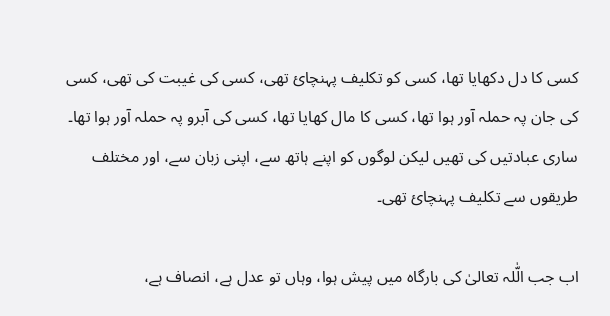کسی کا دل دکھایا تھا، کسی کو تکلیف پہنچائ تھی، کسی کی غیبت کی تھی، کسی کی جان پہ حملہ آور ہوا تھا، کسی کا مال کھایا تھا، کسی کی آبرو پہ حملہ آور ہوا تھا۔ ساری عبادتیں کی تھیں لیکن لوگوں کو اپنے ہاتھ سے، اپنی زبان سے، اور مختلف طریقوں سے تکلیف پہنچائ تھی۔

اب جب الّٰلہ تعالیٰ کی بارگاہ میں پیش ہوا، وہاں تو عدل ہے، انصاف ہے،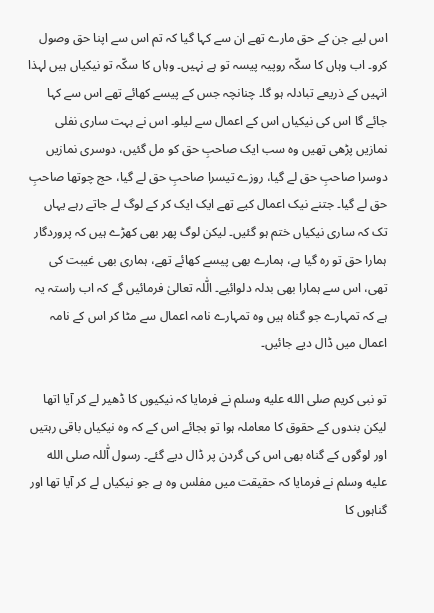اس لیے جن کے حق مارے تھے ان سے کہا گیا کہ تم اس سے اپنا حق وصول کرو۔ اب وہاں کا سکّہ روپیہ پیسہ تو ہے نہیں۔ وہاں کا سکّہ تو نیکیاں ہیں لہذا انہیں کے ذریعے تبادلہ ہو گا۔ چنانچہ جس کے پیسے کھائے تھے اس سے کہا جائے گا اس کی نیکیاں اس کے اعمال سے لیلو۔ اس نے بہت ساری نفلی نمازیں پڑھی تھیں وہ سب ایک صاحبِ حق کو مل گئیں، دوسری نمازیں دوسرا صاحبِ حق لے گیا، روزے تیسرا صاحبِ حق لے گیا، حج چوتھا صاحبِ حق لے گیا۔ جتنے نیک اعمال کیے تھے ایک ایک کر کے لوگ لے جاتے رہے یہاں تک کہ ساری نیکیاں ختم ہو گئیں۔ لیکن لوگ پھر بھی کھڑے ہیں کہ پروردگار ہمارا حق تو رہ گیا ہے، ہمارے بھی پیسے کھائے تھے، ہماری بھی غیبت کی تھی، اس سے ہمارا بھی بدلہ دلوائیے۔ الّٰلہ تعالیٰ فرمائیں گے کہ اب راستہ یہ ہے کہ تمہارے جو گناہ ہیں وہ تمہارے نامہ اعمال سے مٹا کر اس کے نامہ اعمال میں ڈال دیے جائیں۔

تو نبی کریم صلى الله عليه وسلم نے فرمایا کہ نیکیوں کا ڈھیر لے کر آیا اتھا لیکن بندوں کے حقوق کا معاملہ ہوا تو بجائے اس کے کہ وہ نیکیاں باقی رہتیں اور لوگوں کے گناہ بھی اس کی گردن پر ڈال دیے گئے۔ رسول اّٰللہ صلى الله عليه وسلم نے فرمایا کہ حقیقت میں مفلس وہ ہے جو نیکیاں لے کر آیا تھا اور گناہوں کا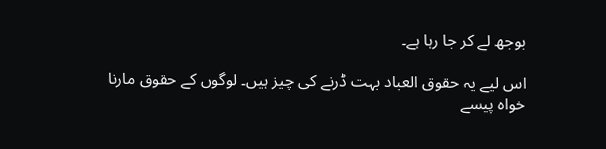بوجھ لے کر جا رہا ہے۔

اس لیے یہ حقوق العباد بہت ڈرنے کی چیز ہیں۔ لوگوں کے حقوق مارنا خواہ پیسے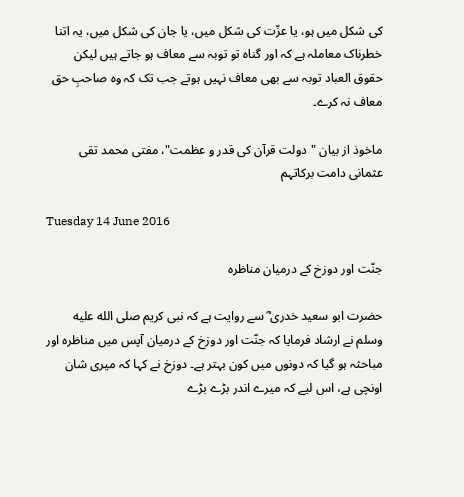کی شکل میں ہو، یا عزّت کی شکل میں، یا جان کی شکل میں، یہ اتنا خطرناک معاملہ ہے کہ اور گناہ تو توبہ سے معاف ہو جاتے ہیں لیکن حقوق العباد توبہ سے بھی معاف نہیں ہوتے جب تک کہ وہ صاحبِ حق معاف نہ کرے۔

ماخوذ از بیان "دولت قرآن کی قدر و عظمت"، مفتی محمد تقی عثمانی دامت برکاتہم

Tuesday 14 June 2016

جنّت اور دوزخ کے درمیان مناظرہ

حضرت ابو سعید خدری ؓ سے روایت ہے کہ نبی کریم صلى الله عليه وسلم نے ارشاد فرمایا کہ جنّت اور دوزخ کے درمیان آپس میں مناظرہ اور مباحثہ ہو گیا کہ دونوں میں کون بہتر ہے۔ دوزخ نے کہا کہ میری شان اونچی ہے، اس لیے کہ میرے اندر بڑے بڑے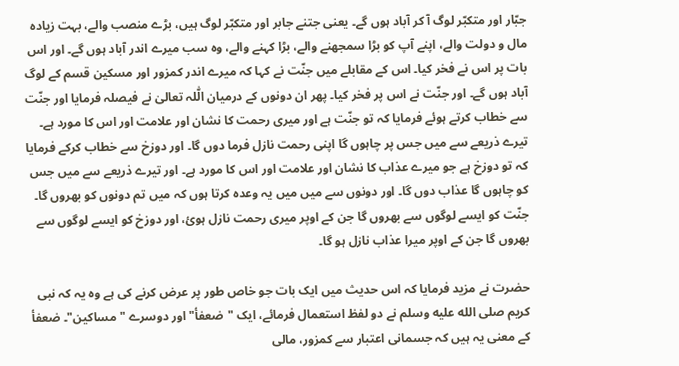جبّار اور متکبّر لوگ آ کر آباد ہوں گے۔ یعنی جتنے جابر اور متکبّر لوگ ہیں، بڑے منصب والے، بہت زیادہ مال و دولت والے، اپنے آپ کو بڑا سمجھنے والے، بڑا کہنے والے، وہ سب میرے اندر آباد ہوں گے۔ اور اس بات پر اس نے فخر کیا۔ اس کے مقابلے میں جنّت نے کہا کہ میرے اندر کمزور اور مسکین قسم کے لوگ آباد ہوں گے۔ اور جنّت نے اس پر فخر کیا۔ پھر ان دونوں کے درمیان الّٰلہ تعالیٰ نے فیصلہ فرمایا اور جنّت سے خطاب کرتے ہوئے فرمایا کہ تو جنّت ہے اور میری رحمت کا نشان اور علامت اور اس کا مورد ہے۔ تیرے ذریعے سے میں جس پر چاہوں گا اپنی رحمت نازل فرما دوں گا۔ اور دوزخ سے خطاب کرکے فرمایا کہ تو دوزخ ہے جو میرے عذاب کا نشان اور علامت اور اس کا مورد ہے۔ اور تیرے ذریعے سے میں جس کو چاہوں گا عذاب دوں گا۔ اور دونوں سے میں میں یہ وعدہ کرتا ہوں کہ میں تم دونوں کو بھروں گا۔ جنّت کو ایسے لوگوں سے بھروں گا جن کے اوپر میری رحمت نازل ہوئ، اور دوزخ کو ایسے لوگوں سے بھروں گا جن کے اوپر میرا عذاب نازل ہو گا۔

حضرت نے مزید فرمایا کہ اس حدیث میں ایک بات جو خاص طور پر عرض کرنے کی ہے وہ یہ کہ نبی کریم صلى الله عليه وسلم نے دو لفظ استعمال فرمائے، ایک "ضعفأ" اور دوسرے "مساکین"۔ ضعفأ کے معنی یہ ہیں کہ جسمانی اعتبار سے کمزور، مالی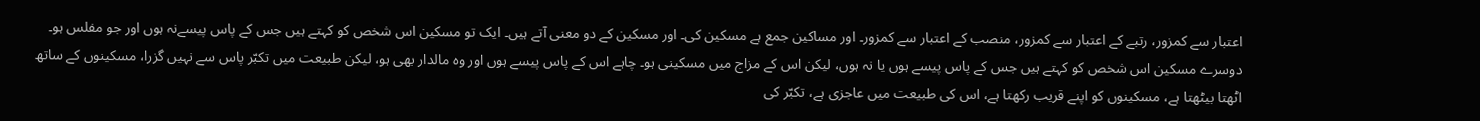اعتبار سے کمزور، رتبے کے اعتبار سے کمزور، منصب کے اعتبار سے کمزور۔ اور مساکین جمع ہے مسکین کی۔ اور مسکین کے دو معنی آتے ہیں۔ ایک تو مسکین اس شخص کو کہتے ہیں جس کے پاس پیسےنہ ہوں اور جو مفلس ہو۔ دوسرے مسکین اس شخص کو کہتے ہیں جس کے پاس پیسے ہوں یا نہ ہوں، لیکن اس کے مزاج میں مسکینی ہو۔ چاہے اس کے پاس پیسے ہوں اور وہ مالدار بھی ہو، لیکن طبیعت میں تکبّر پاس سے نہیں گزرا، مسکینوں کے ساتھ اٹھتا بیٹھتا ہے، مسکینوں کو اپنے قریب رکھتا ہے، اس کی طبیعت میں عاجزی ہے، تکبّر کی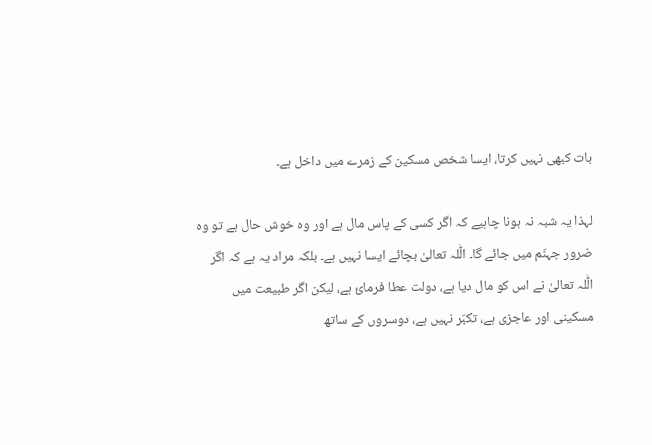بات کبھی نہیں کرتا، ایسا شخص مسکین کے زمرے میں داخل ہے۔

لہذا یہ شبہ نہ ہونا چاہیے کہ اگر کسی کے پاس مال ہے اور وہ خوش حال ہے تو وہ ضرور جہنّم میں جائے گا۔ الّٰلہ تعالیٰ بچائے ایسا نہیں ہے۔ بلکہ مراد یہ ہے کہ اگر الّٰلہ تعالیٰ نے اس کو مال دیا ہے، دولت عطا فرمائ ہے، لیکن اگر طبیعت میں مسکینی اور عاجزی ہے، تکبّر نہیں ہے، دوسروں کے ساتھ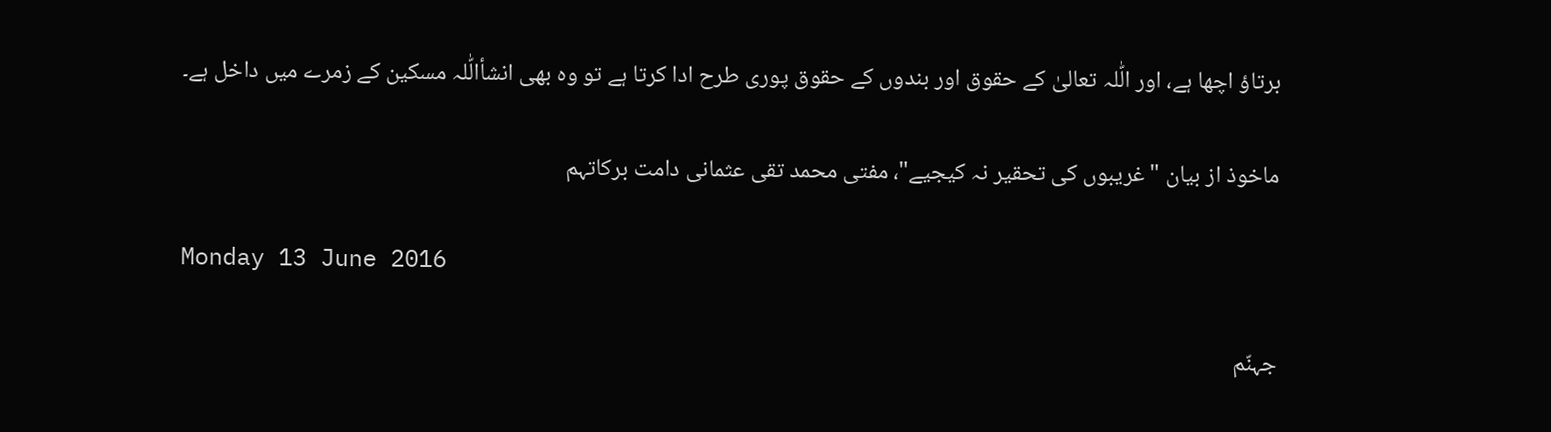برتاؤ اچھا ہے، اور الّٰلہ تعالیٰ کے حقوق اور بندوں کے حقوق پوری طرح ادا کرتا ہے تو وہ بھی انشأالّٰلہ مسکین کے زمرے میں داخل ہے۔

ماخوذ از بیان "غریبوں کی تحقیر نہ کیجیے"، مفتی محمد تقی عثمانی دامت برکاتہم

Monday 13 June 2016

جہنّم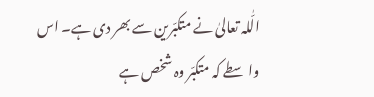الّٰلہ تعالیٰ نے متکبّرین سے بھر دی ہے۔ اس واسطے کہ متکبّر وہ شخص ہے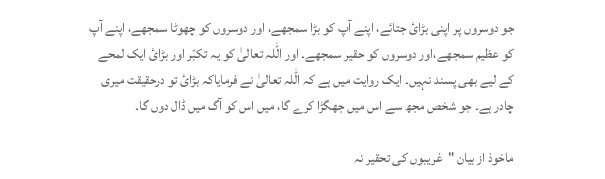جو دوسروں پر اپنی بڑائ جتائے، اپنے آپ کو بڑا سمجھے، اور دوسروں کو چھوٹا سمجھے، اپنے آپ کو عظیم سمجھے،اور دوسروں کو حقیر سمجھے۔ اور الّٰلہ تعالیٰ کو یہ تکبّر اور بڑائ ایک لمحے کے لیے بھی پسند نہیں۔ ایک روایت میں ہے کہ الّٰلہ تعالیٰ نے فرمایاکہ بڑائ تو درحقیقت میری چادر ہے۔ جو شخص مجھ سے اس میں جھگڑا کرے گا، میں اس کو آگ میں ڈال دوں گا۔

ماخوذ از بیان "غریبوں کی تحقیر نہ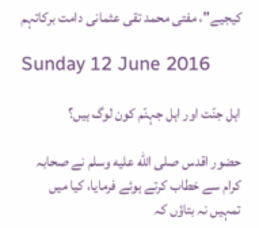کیجیے"، مفتی محمد تقی عثمانی دامت برکاتہم

Sunday 12 June 2016

اہل جنّت اور اہل جہنّم کون لوگ ہیں؟

حضور اقدس صلى الله عليه وسلم نے صحابہ کرام سے خطاب کرتے ہوئے فرمایا، کیا میں تمہیں نہ بتاؤں کہ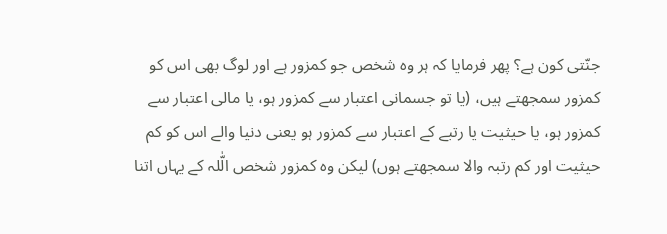جنّتی کون ہے؟ پھر فرمایا کہ ہر وہ شخص جو کمزور ہے اور لوگ بھی اس کو کمزور سمجھتے ہیں، (یا تو جسمانی اعتبار سے کمزور ہو، یا مالی اعتبار سے کمزور ہو، یا حیثیت یا رتبے کے اعتبار سے کمزور ہو یعنی دنیا والے اس کو کم حیثیت اور کم رتبہ والا سمجھتے ہوں) لیکن وہ کمزور شخص الّٰلہ کے یہاں اتنا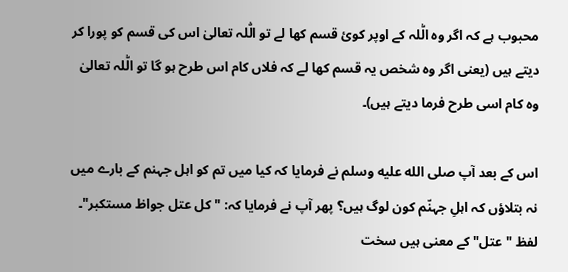محبوب ہے کہ اگر وہ الّٰلہ کے اوپر کوئ قسم کھا لے تو الّٰلہ تعالیٰ اس کی قسم کو پورا کر دیتے ہیں (یعنی اگر وہ شخص یہ قسم کھا لے کہ فلاں کام اس طرح ہو گا تو الّٰلہ تعالیٰ وہ کام اسی طرح فرما دیتے ہیں)۔

اس کے بعد آپ صلى الله عليه وسلم نے فرمایا کہ کیا میں تم کو اہل جہنم کے بارے میں نہ بتلاؤں کہ اہلِ جہنّم کون لوگ ہیں؟ پھر آپ نے فرمایا کہ: "کل عتل جواظ مستکبر"۔
لفظ "عتل" کے معنی ہیں سخت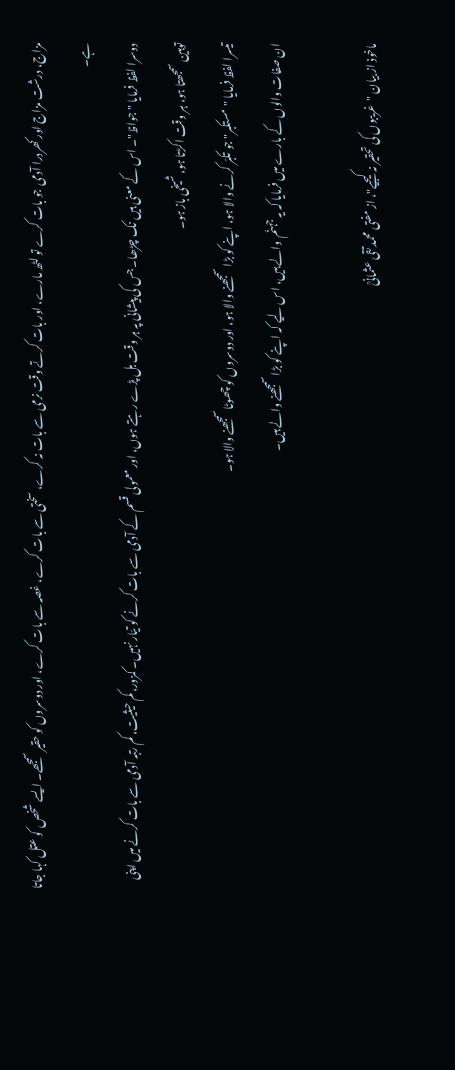مزاج، درشت مزاج اور کھردرا آدمی جو بات کرے تو لٹھ مارے، اور بات کرتے وقت نرمی سے بات نہ کرے، سختی سے بات کرے، غصہ سے بات کرے، اور دوسروں کو حقیر سمجھے۔ ایسے شخص کو عتل کہا جاتا ہے۔
دوسرا لفظ فرمایا "جواظ"۔ اس کے معنی ہیں نک چڑھا۔ جس کی پیشانی پہ ہر وقت بل پڑے رہتے ہوں، اور معمولی قسم کے آدمی سے بات کرنے کو تیّار نہیں۔ کمزور، کم حیثیت، کم رتبہ آدمی سے بات کرنے میں اپنی توہین سمجھتا ہو، ہر وقت اکڑتا ہو، شیخی باز ہو۔
تیسرا لفظ فرمایا "مستکبر" جو تکبّر کرنے والا ہو، اپنے کو بڑا سمجھنے والا ہو، اور دوسروں کو چھوٹا سمجھنے والا ہو۔
ان صفات والوں کے بارے میں فرمایا کہ یہ جہنّم والے ہیں، اس لیے کہ اپنے کو بڑا سمجھنے والے ہیں۔

ماخوذ از بیان "غریبوں کی تحقیر نہ کیجیے"، از مفتی محمد تقی عثمانیؒ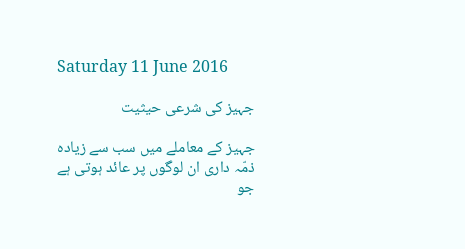Saturday 11 June 2016

جہیز کی شرعی حیثیت

جہیز کے معاملے میں سب سے زیادہ ذمّہ داری ان لوگوں پر عائد ہوتی ہے جو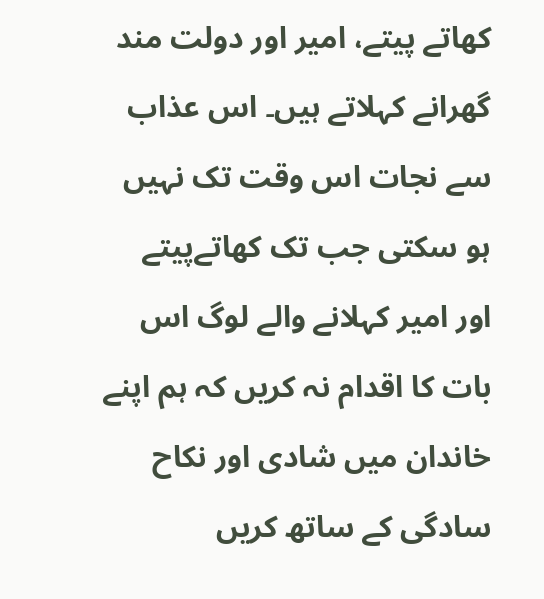کھاتے پیتے، امیر اور دولت مند گھرانے کہلاتے ہیں۔ اس عذاب سے نجات اس وقت تک نہیں ہو سکتی جب تک کھاتےپیتے اور امیر کہلانے والے لوگ اس بات کا اقدام نہ کریں کہ ہم اپنے خاندان میں شادی اور نکاح سادگی کے ساتھ کریں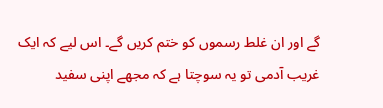گے اور ان غلط رسموں کو ختم کریں گے۔ اس لیے کہ ایک غریب آدمی تو یہ سوچتا ہے کہ مجھے اپنی سفید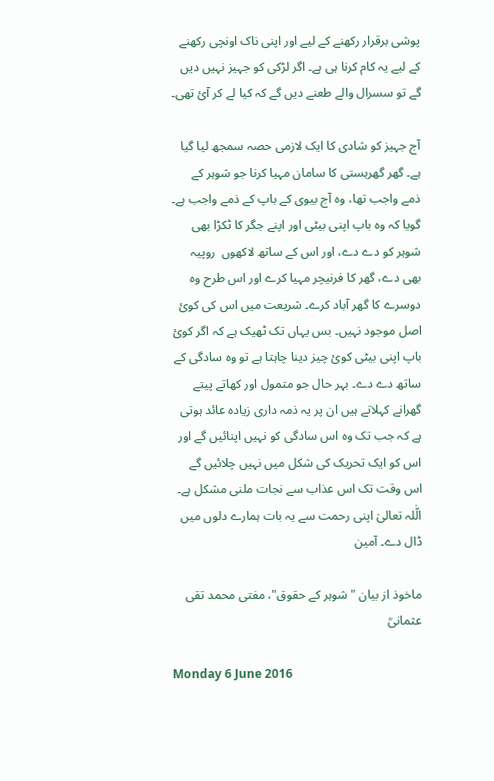پوشی برقرار رکھنے کے لیے اور اپنی ناک اونچی رکھنے کے لیے یہ کام کرنا ہی ہے۔ اگر لڑکی کو جہیز نہیں دیں گے تو سسرال والے طعنے دیں گے کہ کیا لے کر آئ تھی۔

آج جہیز کو شادی کا ایک لازمی حصہ سمجھ لیا گیا ہے۔ گھر گھرہستی کا سامان مہیا کرنا جو شوہر کے ذمے واجب تھا، وہ آج بیوی کے باپ کے ذمے واجب ہے۔ گویا کہ وہ باپ اپنی بیٹی اور اپنے جگر کا ٹکڑا بھی شوہر کو دے دے، اور اس کے ساتھ لاکھوں  روپیہ بھی دے، گھر کا فرنیچر مہیا کرے اور اس طرح وہ دوسرے کا گھر آباد کرے۔ شریعت میں اس کی کوئ اصل موجود نہیں۔ بس یہاں تک ٹھیک ہے کہ اگر کوئ باپ اپنی بیٹی کوئ چیز دینا چاہتا ہے تو وہ سادگی کے ساتھ دے دے۔ بہر حال جو متمول اور کھاتے پیتے گھرانے کہلاتے ہیں ان پر یہ ذمہ داری زیادہ عائد ہوتی ہے کہ جب تک وہ اس سادگی کو نہیں اپنائیں گے اور اس کو ایک تحریک کی شکل میں نہیں چلائیں گے اس وقت تک اس عذاب سے نجات ملنی مشکل ہے۔ الّٰلہ تعالیٰ اپنی رحمت سے یہ بات ہمارے دلوں میں ڈال دے۔ آمین

ماخوذ از بیان "شوہر کے حقوق"، مفتی محمد تقی عثمانیؒ

Monday 6 June 2016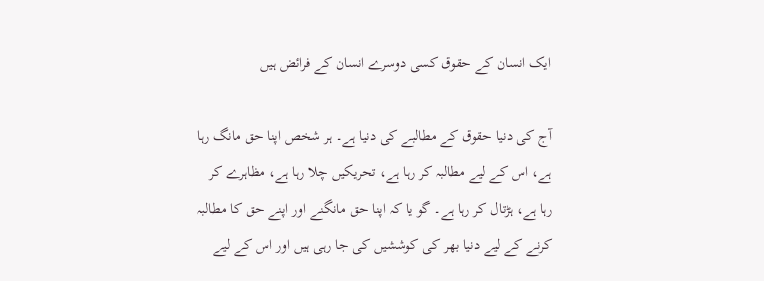ایک انسان کے حقوق کسی دوسرے انسان کے فرائض ہیں

آج کی دنیا حقوق کے مطالبے کی دنیا ہے۔ ہر شخص اپنا حق مانگ رہا ہے، اس کے لیے مطالبہ کر رہا ہے، تحریکیں چلا رہا ہے، مظاہرے کر رہا ہے، ہڑتال کر رہا ہے۔ گو یا کہ اپنا حق مانگنے اور اپنے حق کا مطالبہ کرنے کے لیے دنیا بھر کی کوششیں کی جا رہی ہیں اور اس کے لیے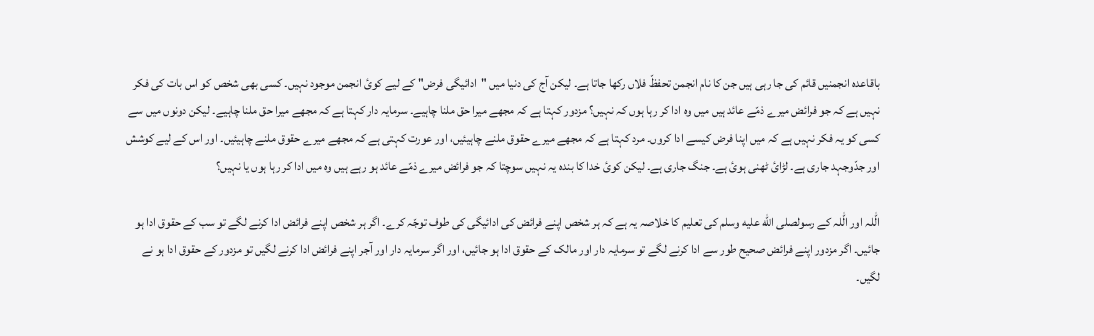باقاعدہ انجمنیں قائم کی جا رہی ہیں جن کا نام انجمن تحفظّ فلاں رکھا جاتا ہے۔ لیکن آج کی دنیا میں "ادائیگی فرض" کے لیے کوئ انجمن موجود نہیں۔ کسی بھی شخص کو اس بات کی فکر نہیں ہے کہ جو فرائض میرے ذمّے عائد ہیں میں وہ ادا کر رہا ہوں کہ نہیں؟ مزدور کہتا ہے کہ مجھے میرا حق ملنا چاہیے۔ سرمایہ دار کہتا ہے کہ مجھے میرا حق ملنا چاہیے۔ لیکن دونوں میں سے کسی کو یہ فکر نہیں ہے کہ میں اپنا فرض کیسے ادا کروں۔ مرد کہتا ہے کہ مجھے میرے حقوق ملنے چاہیئیں، اور عورت کہتی ہے کہ مجھے میرے حقوق ملنے چاہیئیں۔ اور اس کے لیے کوشش اور جدّوجہد جاری ہے۔ لڑائ ٹھنی ہوئ ہے۔ جنگ جاری ہے۔ لیکن کوئ خدا کا بندہ یہ نہیں سوچتا کہ جو فرائض میرے ذمّے عائد ہو رہے ہیں وہ میں ادا کر رہا ہوں یا نہیں؟

الّٰلہ اور الّٰلہ کے رسولصلى الله عليه وسلم کی تعلیم کا خلاصہ یہ ہے کہ ہر شخص اپنے فرائض کی ادائیگی کی طوف توجّہ کرے۔ اگر ہر شخص اپنے فرائض ادا کرنے لگے تو سب کے حقوق ادا ہو جائیں۔ اگر مزدور اپنے فرائض صحیح طور سے ادا کرنے لگے تو سرمایہ دار اور مالک کے حقوق ادا ہو جائیں، اور اگر سرمایہ دار اور آجر اپنے فرائض ادا کرنے لگیں تو مزدور کے حقوق ادا ہو نے لگیں۔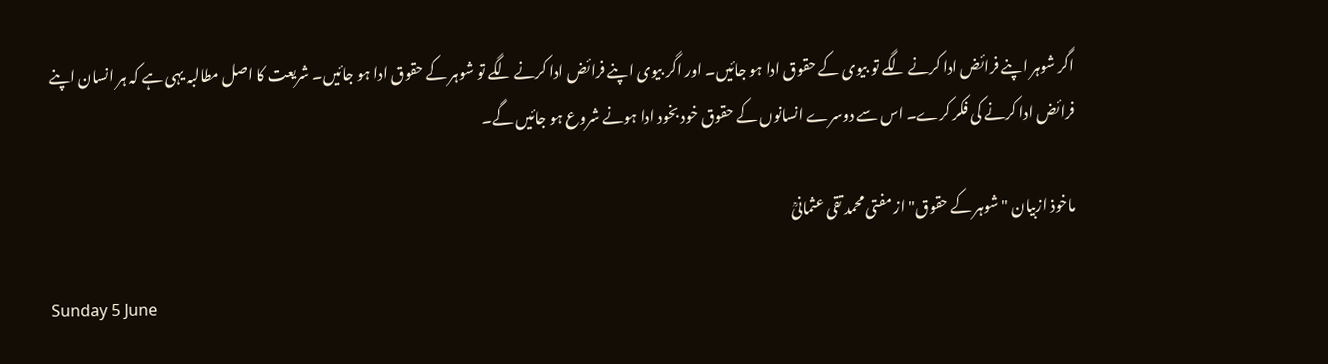اگر شوہر اپنے فرائض ادا کرنے لگے تو بیوی کے حقوق ادا ہو جائیں۔ اور اگر بیوی اپنے فرائض ادا کرنے لگے تو شوہر کے حقوق ادا ہو جائیں۔ شریعت کا اصل مطالبہ یہی ہے کہ ہر انسان اپنے فرائض ادا کرنے کی فکر کرے۔ اس سے دوسرے انسانوں کے حقوق خود بخود ادا ہونے شروع ہو جائیں گے۔

ماخوذ ازبیان "شوہر کے حقوق" از مفتی محمد تقی عثمانیؒ

Sunday 5 June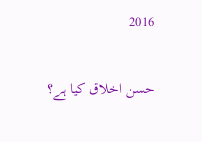2016

حسن اخلاق کیا ہے؟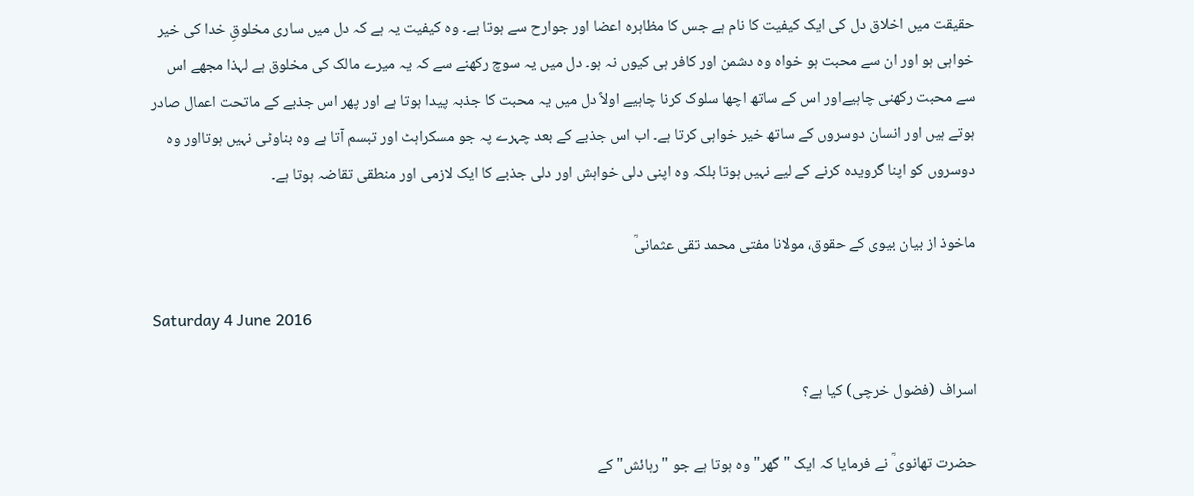حقیقت میں اخلاق دل کی ایک کیفیت کا نام ہے جس کا مظاہرہ اعضا اور جوارح سے ہوتا ہے۔ وہ کیفیت یہ ہے کہ دل میں ساری مخلوقِ خدا کی خیر خواہی ہو اور ان سے محبت ہو خواہ وہ دشمن اور کافر ہی کیوں نہ ہو۔ دل میں یہ سوچ رکھنے سے کہ یہ میرے مالک کی مخلوق ہے لہذا مجھے اس سے محبت رکھنی چاہیےاور اس کے ساتھ اچھا سلوک کرنا چاہیے اولاً دل میں یہ محبت کا جذبہ پیدا ہوتا ہے اور پھر اس جذبے کے ماتحت اعمال صادر ہوتے ہیں اور انسان دوسروں کے ساتھ خیر خواہی کرتا ہے۔ اب اس جذبے کے بعد چہرے پہ جو مسکراہٹ اور تبسم آتا ہے وہ بناوٹی نہیں ہوتااور وہ دوسروں کو اپنا گرویدہ کرنے کے لیے نہیں ہوتا بلکہ وہ اپنی دلی خواہش اور دلی جذبے کا ایک لازمی اور منطقی تقاضہ ہوتا ہے۔

ماخوذ از بیان بیوی کے حقوق، مولانا مفتی محمد تقی عثمانیؒ

Saturday 4 June 2016

اسراف (فضول خرچی) کیا ہے؟

حضرت تھانوی ؒ نے فرمایا کہ ایک "گھر" وہ ہوتا ہے جو "رہائش" کے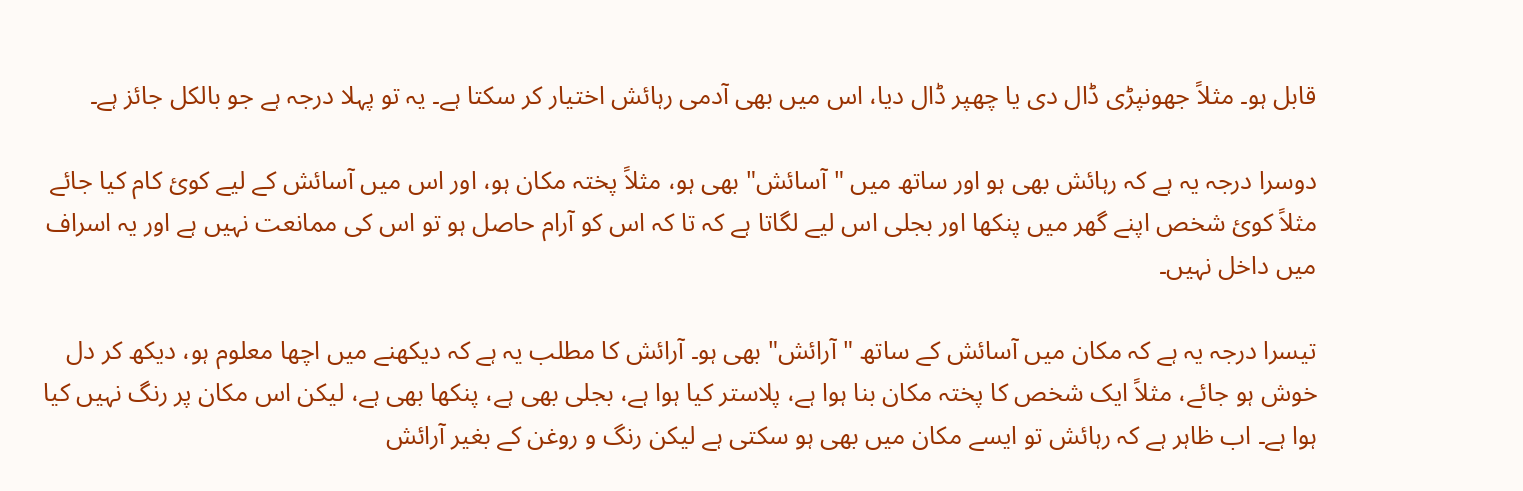قابل ہو۔ مثلاً جھونپڑی ڈال دی یا چھپر ڈال دیا، اس میں بھی آدمی رہائش اختیار کر سکتا ہے۔ یہ تو پہلا درجہ ہے جو بالکل جائز ہے۔

دوسرا درجہ یہ ہے کہ رہائش بھی ہو اور ساتھ میں "آسائش" بھی ہو، مثلاً پختہ مکان ہو، اور اس میں آسائش کے لیے کوئ کام کیا جائے مثلاً کوئ شخص اپنے گھر میں پنکھا اور بجلی اس لیے لگاتا ہے کہ تا کہ اس کو آرام حاصل ہو تو اس کی ممانعت نہیں ہے اور یہ اسراف میں داخل نہیں۔

تیسرا درجہ یہ ہے کہ مکان میں آسائش کے ساتھ "آرائش" بھی ہو۔ آرائش کا مطلب یہ ہے کہ دیکھنے میں اچھا معلوم ہو، دیکھ کر دل خوش ہو جائے، مثلاً ایک شخص کا پختہ مکان بنا ہوا ہے، پلاستر کیا ہوا ہے، بجلی بھی ہے، پنکھا بھی ہے، لیکن اس مکان پر رنگ نہیں کیا ہوا ہے۔ اب ظاہر ہے کہ رہائش تو ایسے مکان میں بھی ہو سکتی ہے لیکن رنگ و روغن کے بغیر آرائش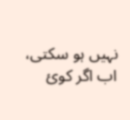نہیں ہو سکتی، اب اگر کوئ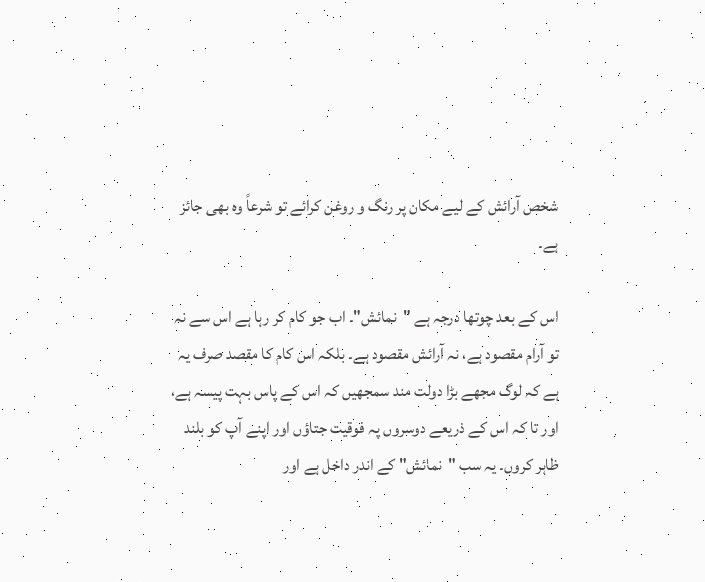شخص آرائش کے لیے مکان پر رنگ و روغن کرائے تو شرعاً وہ بھی جائز ہے۔

اس کے بعد چوتھا درجہ ہے "نمائش"۔ اب جو کام کر رہا ہے اس سے نہ تو آرام مقصود ہے، نہ آرائش مقصود ہے۔ بلکہ اس کام کا مقصد صرف یہ ہے کہ لوگ مجھے بڑا دولت مند سمجھیں کہ اس کے پاس بہت پیسہ ہے، اور تا کہ اس کے ذریعے دوسروں پہ فوقیت جتاؤں اور اپنے آپ کو بلند ظاہر کروں۔ یہ سب "نمائش" کے اندر داخل ہے اور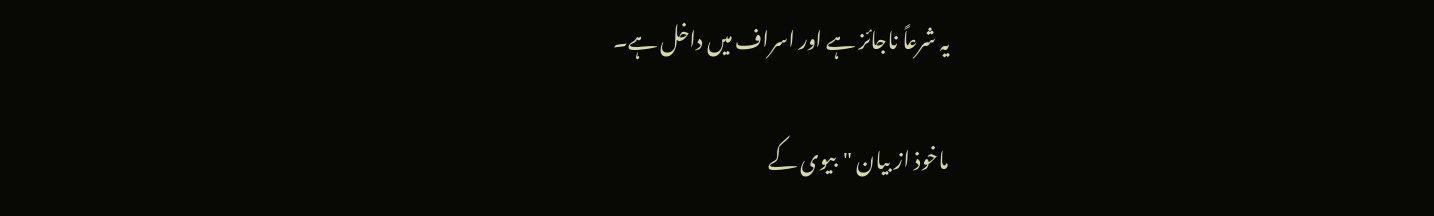یہ شرعاً ناجائز ہے اور اسراف میں داخل ہے۔

ماخوذ از بیان "بیوی کے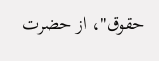حقوق"، از حضرت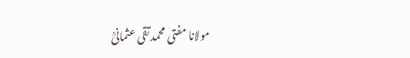مولانا مفتی محمد تقی عثمانیؒ